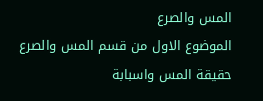المس والصرع
الموضوع الاول من قسم المس والصرع
حقيقة المس واسبابة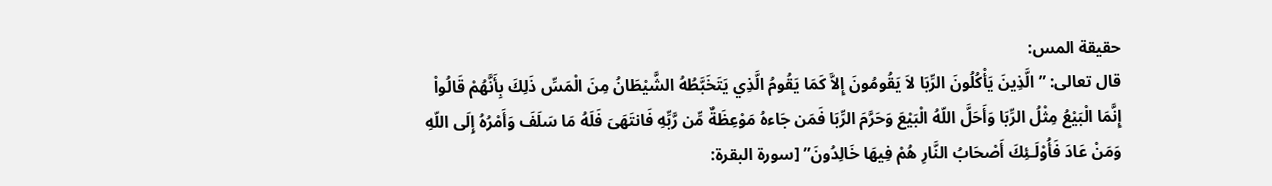حقيقة المس:
قال تعالى: ” الَّذِينَ يَأْكُلُونَ الرِّبَا لاَ يَقُومُونَ إِلاَّ كَمَا يَقُومُ الَّذِي يَتَخَبَّطُهُ الشَّيْطَانُ مِنَ الْمَسِّ ذَلِكَ بِأَنَّهُمْ قَالُواْ إِنَّمَا الْبَيْعُ مِثْلُ الرِّبَا وَأَحَلَّ اللّهُ الْبَيْعَ وَحَرَّمَ الرِّبَا فَمَن جَاءهُ مَوْعِظَةٌ مِّن رَّبِّهِ فَانتَهَىَ فَلَهُ مَا سَلَفَ وَأَمْرُهُ إِلَى اللّهِ وَمَنْ عَادَ فَأُوْلَـئِكَ أَصْحَابُ النَّارِ هُمْ فِيهَا خَالِدُونَ” [سورة البقرة: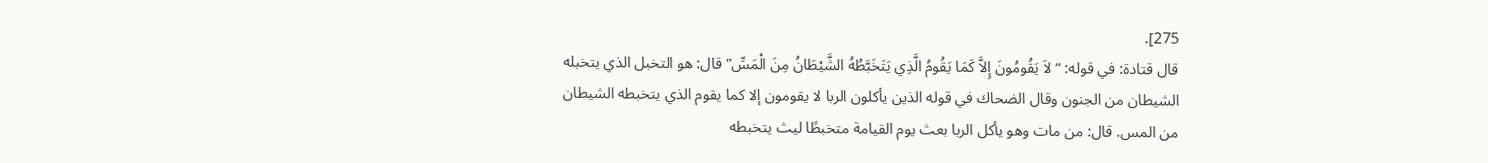275].
قال قتادة: في قوله: “لاَ يَقُومُونَ إِلاَّ كَمَا يَقُومُ الَّذِي يَتَخَبَّطُهُ الشَّيْطَانُ مِنَ الْمَسِّ” قال: هو التخبل الذي يتخبله الشيطان من الجنون وقال الضحاك في قوله الذين يأكلون الربا لا يقومون إلا كما يقوم الذي يتخبطه الشيطان من المس. قال: من مات وهو يأكل الربا بعث يوم القيامة متخبطًا ليث يتخبطه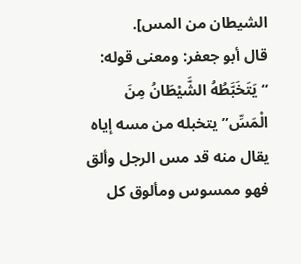الشيطان من المس].
قال أبو جعفر: ومعنى قوله: “يَتَخَبَّطُهُ الشَّيْطَانُ مِنَ الْمَسِّ” يتخبله من مسه إياه يقال منه قد مس الرجل وألق فهو ممسوس ومألوق كل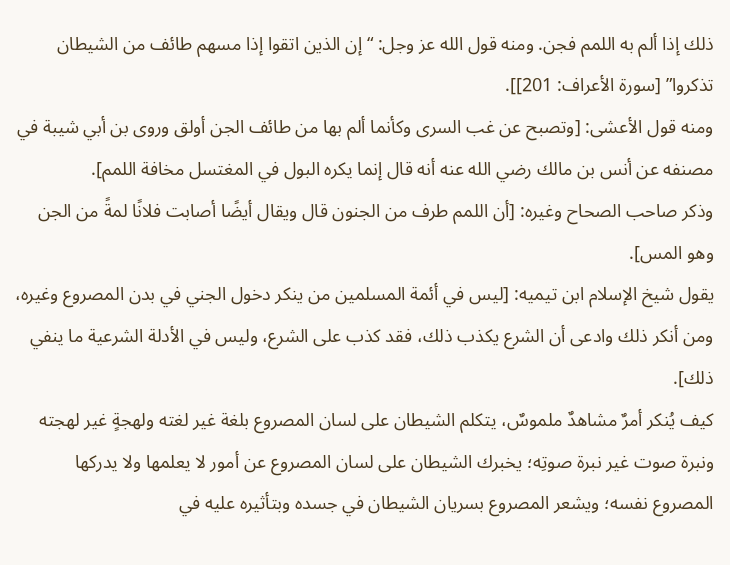ذلك إذا ألم به اللمم فجن. ومنه قول الله عز وجل: “إن الذين اتقوا إذا مسهم طائف من الشيطان تذكروا” [سورة الأعراف: 201]].
ومنه قول الأعشى: [وتصبح عن غب السرى وكأنما ألم بها من طائف الجن أولق وروى بن أبي شيبة في مصنفه عن أنس بن مالك رضي الله عنه أنه قال إنما يكره البول في المغتسل مخافة اللمم].
وذكر صاحب الصحاح وغيره: [أن اللمم طرف من الجنون قال ويقال أيضًا أصابت فلانًا لمةً من الجن وهو المس].
يقول شيخ الإسلام ابن تيميه: [ليس في أئمة المسلمين من ينكر دخول الجني في بدن المصروع وغيره، ومن أنكر ذلك وادعى أن الشرع يكذب ذلك، فقد كذب على الشرع، وليس في الأدلة الشرعية ما ينفي ذلك].
كيف يُنكر أمرٌ مشاهدٌ ملموسٌ، يتكلم الشيطان على لسان المصروع بلغة غير لغته ولهجةٍ غير لهجته ونبرة صوت غير نبرة صوتِه؛ يخبرك الشيطان على لسان المصروع عن أمور لا يعلمها ولا يدركها المصروع نفسه؛ ويشعر المصروع بسريان الشيطان في جسده وبتأثيره عليه في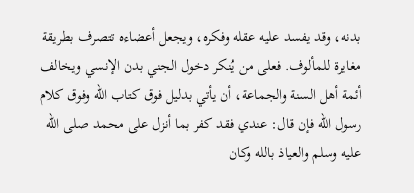بدنه، وقد يفسد عليه عقله وفكره، ويجعل أعضاءه تتصرف بطريقة مغايرة للمألوف. فعلى من يُنكر دخول الجني بدن الإنسي ويخالف أئمة أهل السنة والجماعة، أن يأتي بدليل فوق كتاب الله وفوق كلام رسول الله فإن قال: عندي فقد كفر بما أنزل على محمد صلى الله عليه وسلم والعياذ بالله وكان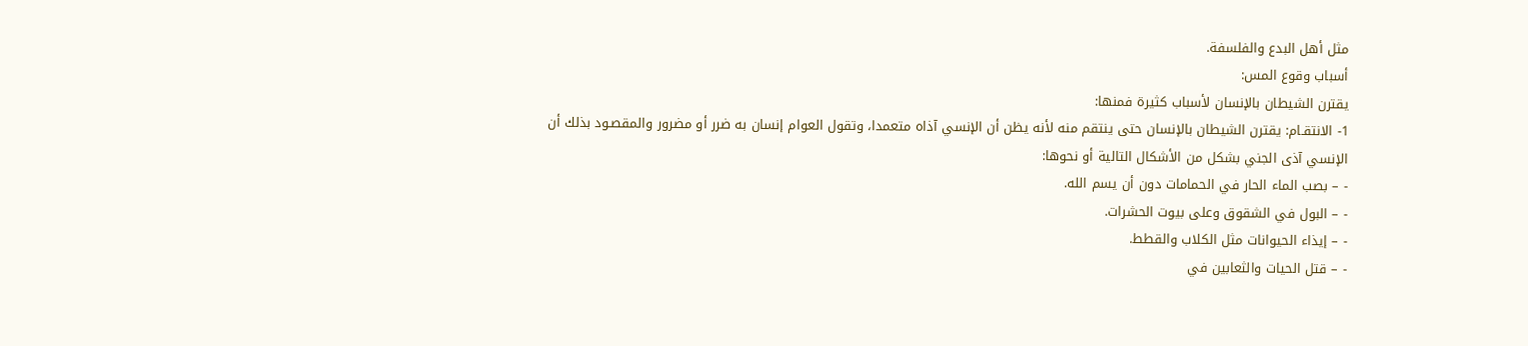مثل أهل البدع والفلسفة.
أسباب وقوع المس:
يقترن الشيطان بالإنسان لأسباب كثيرة فمنها:
1- الانتقـام: يقترن الشيطان بالإنسان حتى ينتقم منه لأنه يظن أن الإنسي آذاه متعمدا، وتقول العوام إنسان به ضرر أو مضرور والمقصـود بذلك أن الإنسي آذى الجني بشكل من الأشكال التالية أو نحوها:
- – بصب الماء الحار في الحمامات دون أن يسم الله.
- – البول في الشقوق وعلى بيوت الحشرات.
- – إيذاء الحيوانات مثل الكلاب والقطط.
- – قتل الحيات والثعابين في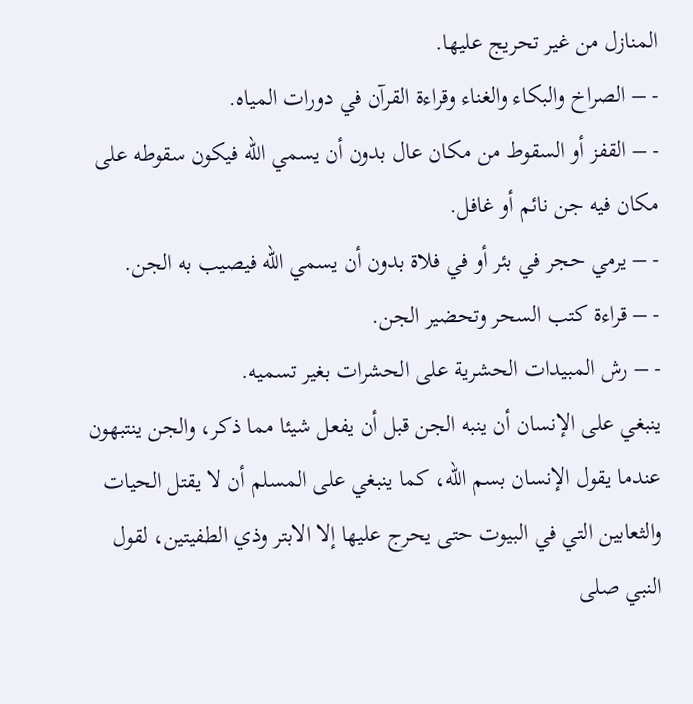المنازل من غير تحريج عليها.
- – الصراخ والبكاء والغناء وقراءة القرآن في دورات المياه.
- – القفز أو السقوط من مكان عال بدون أن يسمي الله فيكون سقوطه على مكان فيه جن نائم أو غافل.
- – يرمي حجر في بئر أو في فلاة بدون أن يسمي الله فيصيب به الجن.
- – قراءة كتب السحر وتحضير الجن.
- – رش المبيدات الحشرية على الحشرات بغير تسميه.
ينبغي على الإنسان أن ينبه الجن قبل أن يفعل شيئا مما ذكر، والجن ينتبهون عندما يقول الإنسان بسم الله، كما ينبغي على المسلم أن لا يقتل الحيات والثعابين التي في البيوت حتى يحرج عليها إلا الابتر وذي الطفيتين، لقول النبي صلى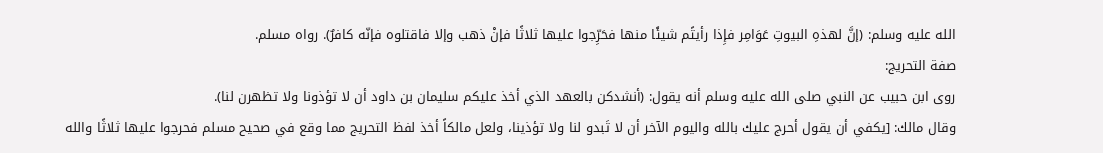الله عليه وسلم: (إنَّ لهذهِ البيوتِ عَوَامِر فإِذا رأيتًم شيئًا منها فحَرِّجوا عليها ثلاثًا فإنْ ذهب وإلا فاقتلوه فإنّه كافرٌ). رواه مسلم.
صفة التحريج:
روى ابن حبيب عن النبي صلى الله عليه وسلم أنه يقول: (أنشدكن بالعهد الذي أخذ عليكم سليمان بن داود أن لا تؤذونا ولا تظهرن لنا).
وقال مالك: [يكفي أن يقول أحرج عليك بالله واليوم الآخر أن لا تَبدو لنا ولا تؤذينا، ولعل مالكاً أخذ لفظ التحريج مما وقع في صحيح مسلم فحرجوا عليها ثلاثًا والله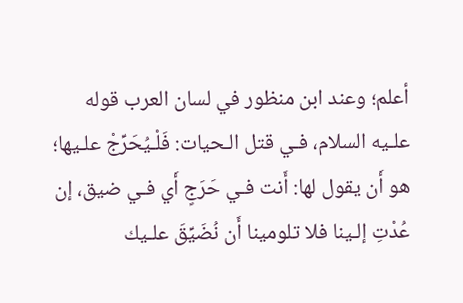أعلم؛ وعند ابن منظور في لسان العرب قوله علـيه السلام، فـي قتل الـحيات: فَلْـيُحَرِّجْ علـيها؛ هو أَن يقول لها: أَنت فـي حَرَجٍ أَي فـي ضيق، إن عُدْتِ إلـينا فلا تلومينا أَن نُضَيِّقَ علـيك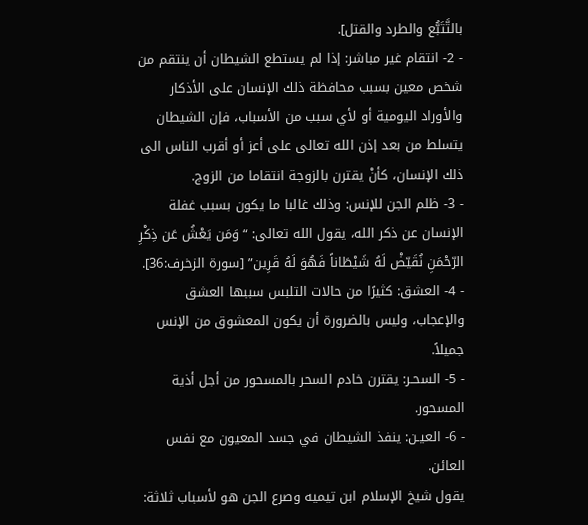بالتَّتَبُّع والطرد والقتل].
- 2- انتقام غير مباشر: إذا لم يستطع الشيطان أن ينتقم من شخص معين بسبب محافظة ذلك الإنسان على الأذكار والأوراد اليومية أو لأي سبب من الأسباب، فإن الشيطان يتسلط من بعد إذن الله تعالى على أعز أو أقرب الناس الى ذلك الإنسان، كأنْ يقترن بالزوجة انتقاما من الزوج.
- 3- ظلم الجن للإنس: وذلك غالبا ما يكون بسبب غفلة الإنسان عن ذكر الله، يقول الله تعالى: “وَمَن يَعْشُ عَن ذِكْرِ الرّحْمَنِ نُقَيّضْ لَهُ شَيْطَاناً فَهُوَ لَهُ قَرِين” [سورة الزخرف:36].
- 4- العشق: كثيرًا من حالات التلبس سببها العشق والإعجاب، وليس بالضرورة أن يكون المعشوق من الإنس جميلاً.
- 5- السحـر: يقترن خادم السحر بالمسحور من أجل أذية المسحور.
- 6- العيـن: ينفذ الشيطان في جسد المعيون مع نفس العائن.
يقول شيخ الإسلام ابن تيميه وصرع الجن هو لأسباب ثلاثة: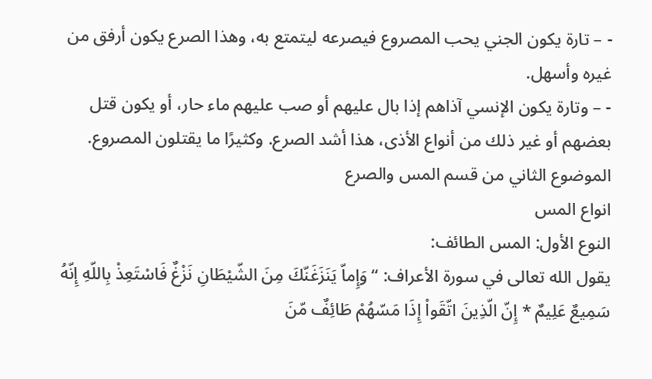- – تارة يكون الجني يحب المصروع فيصرعه ليتمتع به، وهذا الصرع يكون أرفق من غيره وأسهل.
- – وتارة يكون الإنسي آذاهم إذا بال عليهم أو صب عليهم ماء حار، أو يكون قتل بعضهم أو غير ذلك من أنواع الأذى، هذا أشد الصرع. وكثيرًا ما يقتلون المصروع.
الموضوع الثاني من قسم المس والصرع
انواع المس
النوع الأول: المس الطائف:
يقول الله تعالى في سورة الأعراف: “وَإِماّ يَنَزَغَنّكَ مِنَ الشّيْطَانِ نَزْغٌ فَاسْتَعِذْ بِاللّهِ إِنّهُ سَمِيعٌ عَلِيمٌ * إِنّ الّذِينَ اتّقَواْ إِذَا مَسّهُمْ طَائِفٌ مّنَ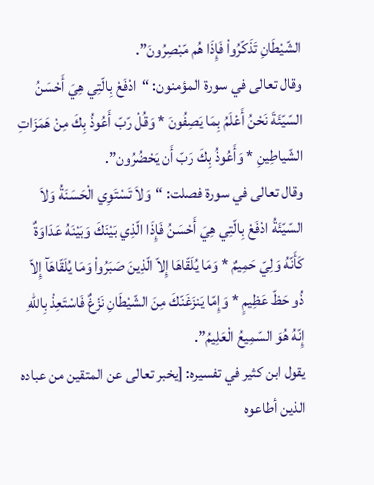الشّيْطَانِ تَذَكّرُواْ فَإِذَا هُم مّبْصِرُونَ”.
وقال تعالى في سورة المؤمنون: “ادْفَعْ بِالّتِي هِيَ أَحْسَنُ السّيّئَةَ نَحْنُ أَعْلَمُ بِمَا يَصِفُونَ * وَقُلْ رّبّ أَعُوذُ بِكَ مِنْ هَمَزَاتِ الشّياطِينِ * وَأَعُوذُ بِكَ رَبّ أَن يَحْضُرُون”.
وقال تعالى في سورة فصلت: “وَلاَ تَسْتَوِي الْحَسَنَةُ وَلاَ السّيّئَةُ ادْفَعْ بِالّتِي هِيَ أَحْسَنُ فَإِذَا الّذِي بَيْنَكَ وَبَيْنَهُ عَدَاوَةٌ كَأَنّهُ وَلِيّ حَمِيمٌ * وَمَا يُلَقّاهَا إِلاّ الّذِينَ صَبَرُواْ وَمَا يُلَقّاهَآ إِلاّ ذُو حَظّ عَظِيمٍ * وَإِمّا يَنزَغَنّكَ مِنَ الشّيْطَانِ نَزْغٌ فَاسْتَعِذْ بِاللّهِ إِنّهُ هُوَ السّمِيعُ الْعَلِيمُ”.
يقول ابن كثير في تفسيره: [يخبر تعالى عن المتقين من عباده الذين أطاعوه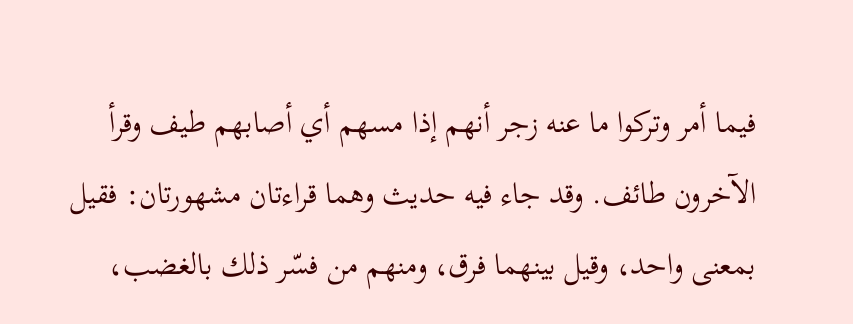فيما أمر وتركوا ما عنه زجر أنهم إذا مسهم أي أصابهم طيف وقرأ الآخرون طائف. وقد جاء فيه حديث وهما قراءتان مشهورتان: فقيل بمعنى واحد، وقيل بينهما فرق، ومنهم من فسّر ذلك بالغضب،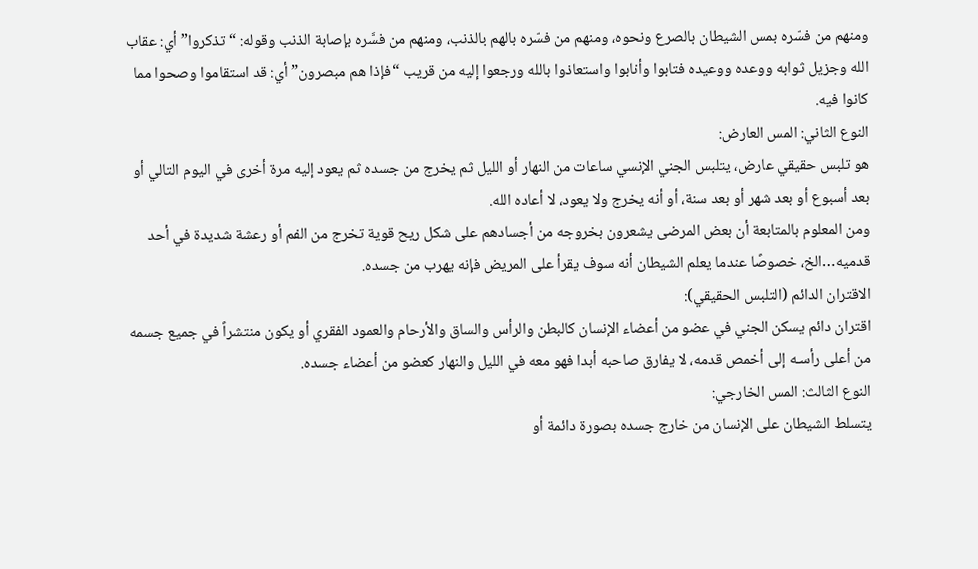ومنهم من فسّره بمس الشيطان بالصرع ونحوه، ومنهم من فسّره بالهم بالذنب، ومنهم من فسَّره بإصابة الذنب وقوله: “تذكروا” أي: عقاب الله وجزيل ثوابه ووعده ووعيده فتابوا وأنابوا واستعاذوا بالله ورجعوا إليه من قريب “فإذا هم مبصرون” أي: قد استقاموا وصحوا مما كانوا فيه.
النوع الثاني: المس العارض:
هو تلبس حقيقي عارض، يتلبس الجني الإنسي ساعات من النهار أو الليل ثم يخرج من جسده ثم يعود إليه مرة أخرى في اليوم التالي أو بعد أسبوع أو بعد شهر أو بعد سنة، أو أنه يخرج ولا يعود، لا أعاده الله.
ومن المعلوم بالمتابعة أن بعض المرضى يشعرون بخروجه من أجسادهم على شكل ريح قوية تخرج من الفم أو رعشة شديدة في أحد قدميه…الخ، خصوصًا عندما يعلم الشيطان أنه سوف يقرأ على المريض فإنه يهرب من جسده.
الاقتران الدائم (التلبس الحقيقي):
اقتران دائم يسكن الجني في عضو من أعضاء الإنسان كالبطن والرأس والساق والأرحام والعمود الفقري أو يكون منتشراً في جميع جسمه من أعلى رأسـه إلى أخمص قدمه، لا يفارق صاحبه أبدا فهو معه في الليل والنهار كعضو من أعضاء جسده.
النوع الثالث: المس الخارجي:
يتسلط الشيطان على الإنسان من خارج جسده بصورة دائمة أو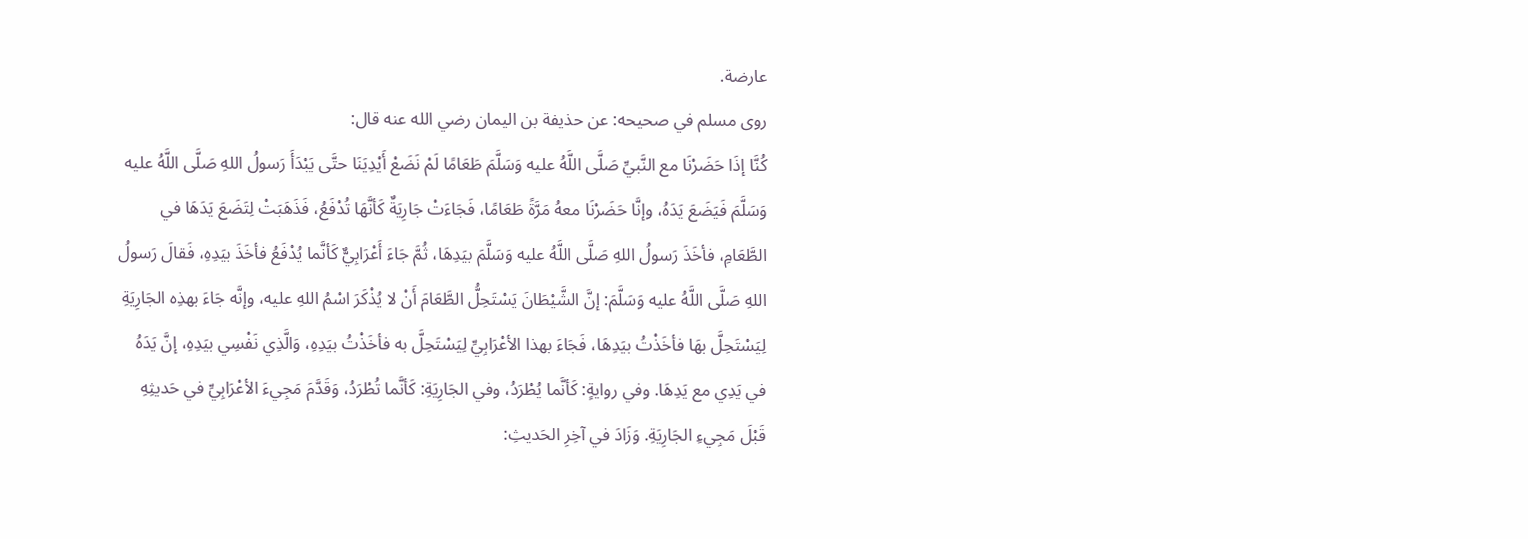عارضة.
روى مسلم في صحيحه: عن حذيفة بن اليمان رضي الله عنه قال:
كُنَّا إذَا حَضَرْنَا مع النَّبيِّ صَلَّى اللَّهُ عليه وَسَلَّمَ طَعَامًا لَمْ نَضَعْ أَيْدِيَنَا حتَّى يَبْدَأَ رَسولُ اللهِ صَلَّى اللَّهُ عليه وَسَلَّمَ فَيَضَعَ يَدَهُ، وإنَّا حَضَرْنَا معهُ مَرَّةً طَعَامًا، فَجَاءَتْ جَارِيَةٌ كَأنَّهَا تُدْفَعُ، فَذَهَبَتْ لِتَضَعَ يَدَهَا في الطَّعَامِ، فأخَذَ رَسولُ اللهِ صَلَّى اللَّهُ عليه وَسَلَّمَ بيَدِهَا، ثُمَّ جَاءَ أَعْرَابِيٌّ كَأنَّما يُدْفَعُ فأخَذَ بيَدِهِ، فَقالَ رَسولُ اللهِ صَلَّى اللَّهُ عليه وَسَلَّمَ: إنَّ الشَّيْطَانَ يَسْتَحِلُّ الطَّعَامَ أَنْ لا يُذْكَرَ اسْمُ اللهِ عليه، وإنَّه جَاءَ بهذِه الجَارِيَةِ لِيَسْتَحِلَّ بهَا فأخَذْتُ بيَدِهَا، فَجَاءَ بهذا الأعْرَابِيِّ لِيَسْتَحِلَّ به فأخَذْتُ بيَدِهِ، وَالَّذِي نَفْسِي بيَدِهِ، إنَّ يَدَهُ في يَدِي مع يَدِهَا. وفي روايةٍ: كَأنَّما يُطْرَدُ، وفي الجَارِيَةِ: كَأنَّما تُطْرَدُ، وَقَدَّمَ مَجِيءَ الأعْرَابِيِّ في حَديثِهِ قَبْلَ مَجِيءِ الجَارِيَةِ. وَزَادَ في آخِرِ الحَديثِ: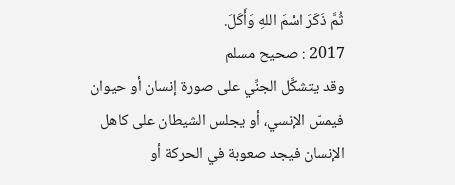ثُمَّ ذَكَرَ اسْمَ اللهِ وَأَكَلَ.
2017 : صحيح مسلم
وقد يتشكَّل الجنِّي على صورة إنسان أو حيوان فيمسّ الإنسي، أو يجلس الشيطان على كاهل الإنسان فيجد صعوبة في الحركة أو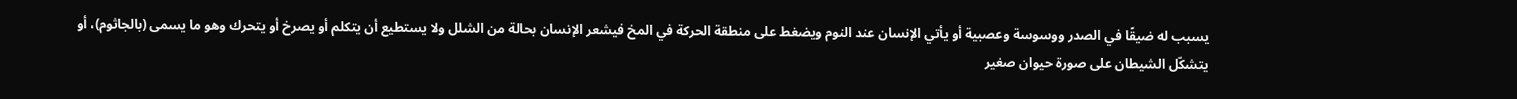يسبب له ضيقًا في الصدر ووسوسة وعصبية أو يأتي الإنسان عند النوم ويضغط على منطقة الحركة في المخ فيشعر الإنسان بحالة من الشلل ولا يستطيع أن يتكلم أو يصرخ أو يتحرك وهو ما يسمى (بالجاثوم)، أو يتشكّل الشيطان على صورة حيوان صغير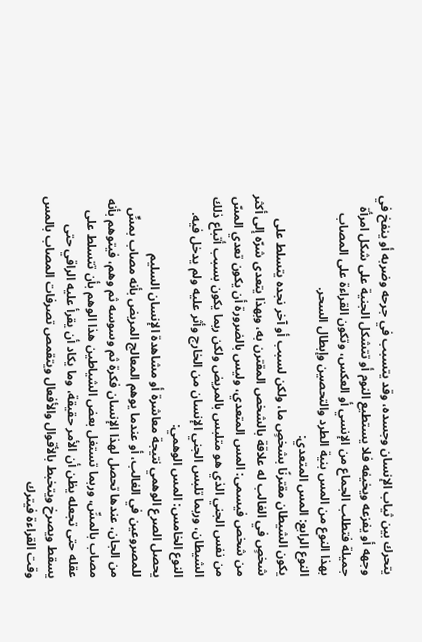يتحرك بين ثياب الإنسان وجسده، وقد يتسبب في جرحه وضربه أو ينفخ في وجهه أو يفزعه ويخيفه فلا يستطيع النوم أو تتشكل الجنية على شكل امرأة جميلة فتطلب الجماع من الإنسي أو العكس، وتكون القراءة على المصاب بهذا النوع من المس بنية الطرد والتحصين وإبطال السحر.
النوع الرابع: المس المتعدي:
يكون الشيطان مقترنًا بشخصٍ ما، ولكن لسبب أو آخر نجده يتسلط على شخصٍ في الغالب له علاقة بالشخص المقترن به، وبهذا يتعدى شرّه إلى أكثر من شخص فيسمى: المس المتعدي، وليس بالضرورة أن يكون تعدي المسّ من نفس الجني الذي هو متلبس بالمريض ولكن ربما يكون بسبب أتباع ذلك الشيطان، وربما تلبس الجني الإنسان من الخارج وأثر عليه ولم يدخل فيه.
النوع الخامس: المس الوهمي:
يحصل الصرع الوهمي نتيجة معاشرة أو مشاهدة الإنسان السليم للمصروعين في الغالب، أو عندما يوهم المعالج المريض بأنه مصاب بمسٍّ من الجان، عندها تحصل لهذا الإنسان فكرة ثم وسوسه ثم وهم، فيتوهم بأنه مصاب بالمسِّ، وربما تستغل بعض الشياطين هذا الوهم بأن تتسلط على عقله حتى تجعله يظن أن الأمر حقيقة، وما يكاد أن يقرأ عليه الراقي حتى يسقط ويصرخ ويتخبط بالأقوال والأفعال ويتقمص تصرفات المصاب بالمس وقت القراءة فيترك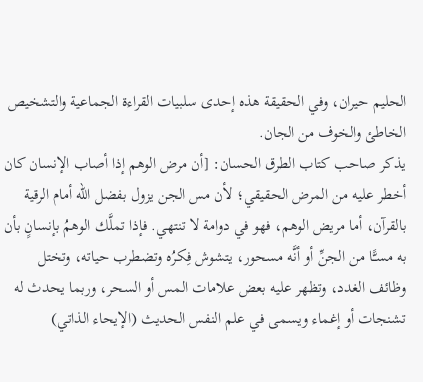الحليم حيران، وفي الحقيقة هذه إحدى سلبيات القراءة الجماعية والتشخيص الخاطئ والخوف من الجان.
يذكر صاحب كتاب الطرق الحسان: [أن مرض الوهم إذا أصاب الإنسان كان أخطر عليه من المرض الحقيقي؛ لأن مس الجن يزول بفضل الله أمام الرقية بالقرآن، أما مريض الوهم، فهو في دوامة لا تنتهي. فإذا تملَّك الوهمُ بإنسانٍ بأن به مسـًّا من الجنِّ أو أنَّه مسحور، يتشوش فِكرُه وتضطرب حياته، وتختل وظائف الغدد، وتظهر عليه بعض علامات المس أو السحر، وربما يحدث له تشنجات أو إغماء ويسمى في علم النفس الحديث (الإيحاء الذاتي)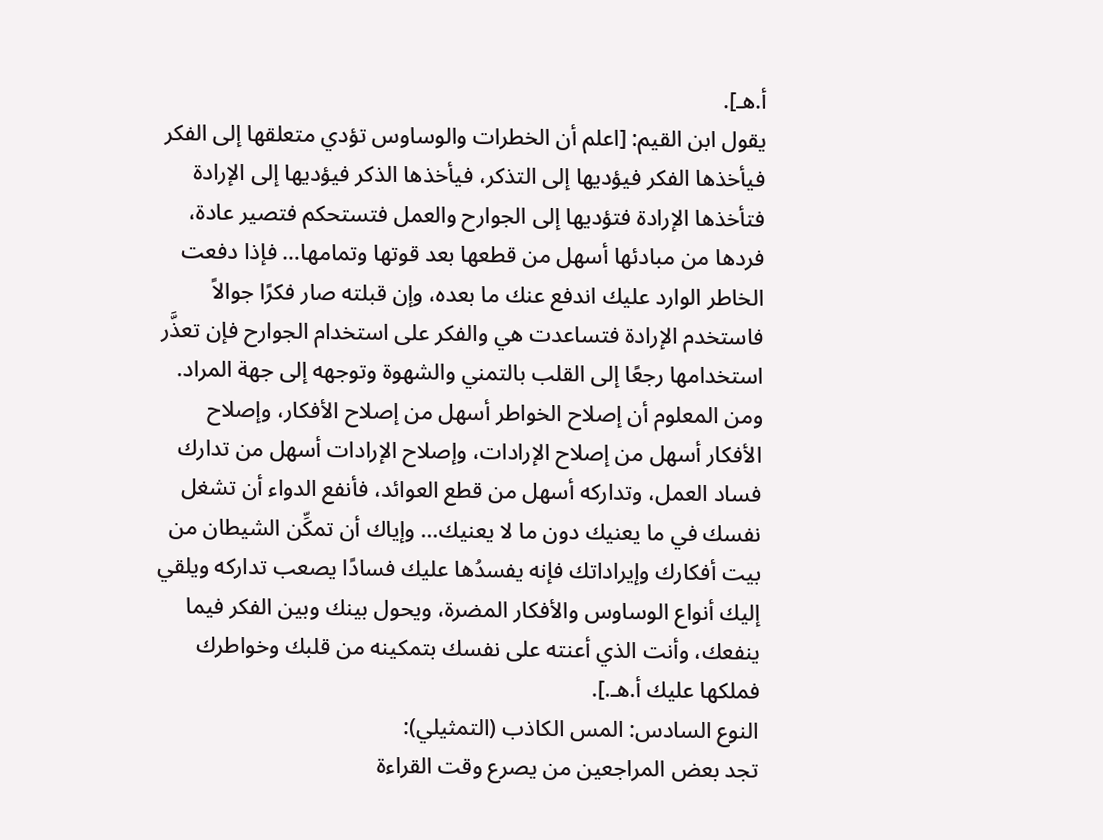أ.هـ].
يقول ابن القيم: [اعلم أن الخطرات والوساوس تؤدي متعلقها إلى الفكر فيأخذها الفكر فيؤديها إلى التذكر، فيأخذها الذكر فيؤديها إلى الإرادة فتأخذها الإرادة فتؤديها إلى الجوارح والعمل فتستحكم فتصير عادة، فردها من مبادئها أسهل من قطعها بعد قوتها وتمامها… فإذا دفعت الخاطر الوارد عليك اندفع عنك ما بعده، وإن قبلته صار فكرًا جوالاً فاستخدم الإرادة فتساعدت هي والفكر على استخدام الجوارح فإن تعذَّر استخدامها رجعًا إلى القلب بالتمني والشهوة وتوجهه إلى جهة المراد. ومن المعلوم أن إصلاح الخواطر أسهل من إصلاح الأفكار، وإصلاح الأفكار أسهل من إصلاح الإرادات، وإصلاح الإرادات أسهل من تدارك فساد العمل، وتداركه أسهل من قطع العوائد، فأنفع الدواء أن تشغل نفسك في ما يعنيك دون ما لا يعنيك… وإياك أن تمكِّن الشيطان من بيت أفكارك وإيراداتك فإنه يفسدُها عليك فسادًا يصعب تداركه ويلقي إليك أنواع الوساوس والأفكار المضرة، ويحول بينك وبين الفكر فيما ينفعك، وأنت الذي أعنته على نفسك بتمكينه من قلبك وخواطرك فملكها عليك أ.هـ.].
النوع السادس: المس الكاذب (التمثيلي):
تجد بعض المراجعين من يصرع وقت القراءة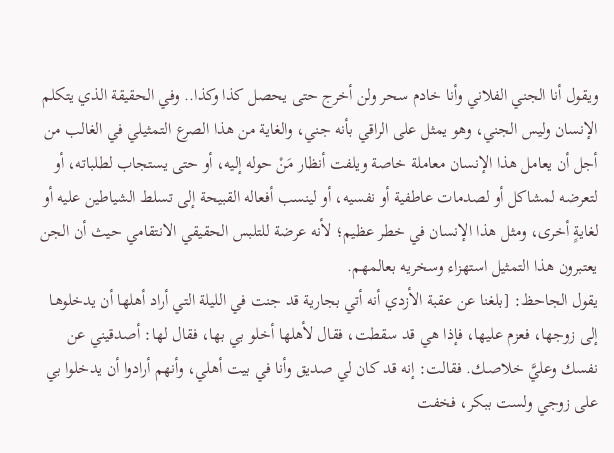ويقول أنا الجني الفلاني وأنا خادم سحر ولن أخرج حتى يحصل كذا وكذا.. وفي الحقيقة الذي يتكلم الإنسان وليس الجني، وهو يمثل على الراقي بأنه جني، والغاية من هذا الصرع التمثيلي في الغالب من أجل أن يعامل هذا الإنسان معاملة خاصة ويلفت أنظار مَنْ حوله إليه، أو حتى يستجاب لطلباته، أو لتعرضه لمشاكل أو لصدمات عاطفية أو نفسيه، أو لينسب أفعاله القبيحة إلى تسلط الشياطين عليه أو لغايةٍ أخرى، ومثل هذا الإنسان في خطر عظيم؛ لأنه عرضة للتلبس الحقيقي الانتقامي حيث أن الجن يعتبرون هذا التمثيل استهزاء وسخريه بعالمهم.
يقول الجاحظ: [بلغنا عن عقبة الأزدي أنه أتي بجارية قد جنت في الليلة التي أراد أهلها أن يدخلوهـا إلى زوجها، فعزم عليها، فإذا هي قد سقطت، فقال لأهلها أخلو بي بها، فقال لها: أصدقيني عن نفسك وعليَّ خلاصـك. فقالت: إنه قد كان لي صديق وأنا في بيت أهلي، وأنهم أرادوا أن يدخلوا بي على زوجي ولست ببكر، فخفت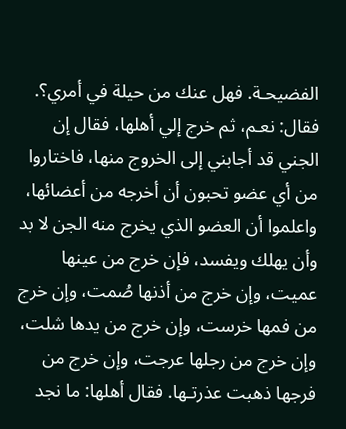الفضيحـة. فهل عنك من حيلة في أمري؟. فقال: نعـم، ثم خرج إلي أهلها، فقال إن الجني قد أجابني إلى الخروج منها، فاختاروا من أي عضو تحبون أن أخرجه من أعضائها، واعلموا أن العضو الذي يخرج منه الجن لا بد وأن يهلك ويفسد، فإن خرج من عينها عميت، وإن خرج من أذنها صُمت، وإن خرج من فمها خرست، وإن خرج من يدها شلت، وإن خرج من رجلها عرجت، وإن خرج من فرجها ذهبت عذرتـها. فقال أهلها: ما نجد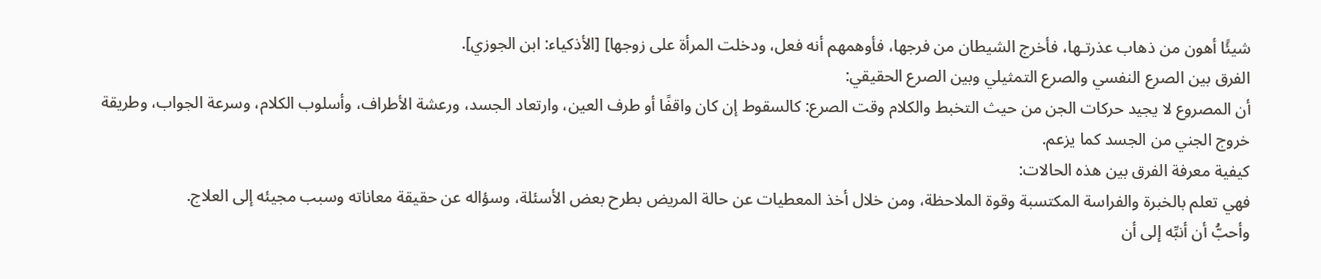شيئًا أهون من ذهاب عذرتـها، فأخرج الشيطان من فرجها، فأوهمهم أنه فعل، ودخلت المرأة على زوجها] [الأذكياء: ابن الجوزي].
الفرق بين الصرع النفسي والصرع التمثيلي وبين الصرع الحقيقي:
أن المصروع لا يجيد حركات الجن من حيث التخبط والكلام وقت الصرع: كالسقوط إن كان واقفًا أو طرف العين، وارتعاد الجسد، ورعشة الأطراف، وأسلوب الكلام، وسرعة الجواب، وطريقة خروج الجني من الجسد كما يزعم.
كيفية معرفة الفرق بين هذه الحالات:
فهي تعلم بالخبرة والفراسة المكتسبة وقوة الملاحظة، ومن خلال أخذ المعطيات عن حالة المريض بطرح بعض الأسئلة، وسؤاله عن حقيقة معاناته وسبب مجيئه إلى العلاج.
وأحبُّ أن أنبِّه إلى أن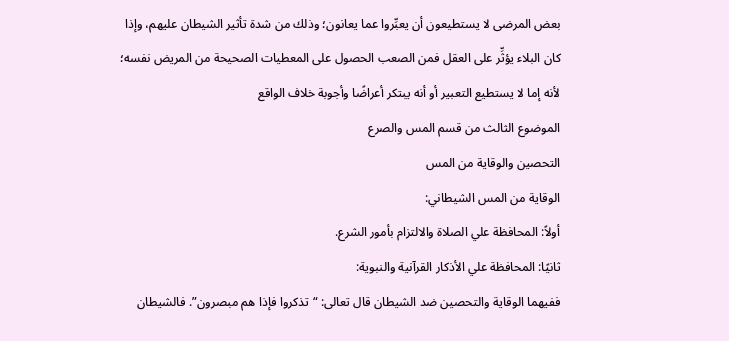بعض المرضى لا يستطيعون أن يعبِّروا عما يعانون؛ وذلك من شدة تأثير الشيطان عليهم، وإذا كان البلاء يؤثِّر على العقل فمن الصعب الحصول على المعطيات الصحيحة من المريض نفسه؛ لأنه إما لا يستطيع التعبير أو أنه يبتكر أعراضًا وأجوبة خلاف الواقع
الموضوع الثالث من قسم المس والصرع
التحصين والوقاية من المس
الوقاية من المس الشيطاني:
أولاً: المحافظة علي الصلاة والالتزام بأمور الشرع.
ثانيًا: المحافظة علي الأذكار القرآنية والنبوية:
ففيهما الوقاية والتحصين ضد الشيطان قال تعالى: “تذكروا فإذا هم مبصرون”. فالشيطان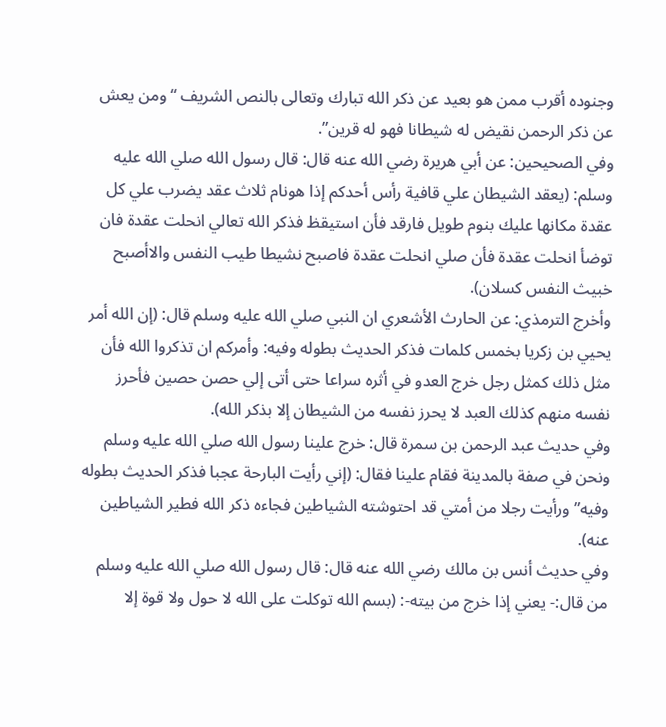وجنوده أقرب ممن هو بعيد عن ذكر الله تبارك وتعالى بالنص الشريف “ومن يعش عن ذكر الرحمن نقيض له شيطانا فهو له قرين”.
وفي الصحيحين: عن أبي هريرة رضي الله عنه قال: قال رسول الله صلي الله عليه وسلم: (يعقد الشيطان علي قافية رأس أحدكم إذا هونام ثلاث عقد يضرب علي كل عقدة مكانها عليك بنوم طويل فارقد فأن استيقظ فذكر الله تعالي انحلت عقدة فان توضأ انحلت عقدة فأن صلي انحلت عقدة فاصبح نشيطا طيب النفس والاأصبح خبيث النفس كسلان).
وأخرج الترمذي: عن الحارث الأشعري ان النبي صلي الله عليه وسلم قال: (إن الله أمر يحيي بن زكريا بخمس كلمات فذكر الحديث بطوله وفيه: وأمركم ان تذكروا الله فأن مثل ذلك كمثل رجل خرج العدو في أثره سراعا حتى أتى إلي حصن حصين فأحرز نفسه منهم كذلك العبد لا يحرز نفسه من الشيطان إلا بذكر الله).
وفي حديث عبد الرحمن بن سمرة قال: خرج علينا رسول الله صلي الله عليه وسلم ونحن في صفة بالمدينة فقام علينا فقال: (إني رأيت البارحة عجبا فذكر الحديث بطوله وفيه”ورأيت رجلا من أمتي قد احتوشته الشياطين فجاءه ذكر الله فطير الشياطين عنه).
وفي حديث أنس بن مالك رضي الله عنه قال: قال رسول الله صلي الله عليه وسلم من قال:- يعني إذا خرج من بيته-: (بسم الله توكلت على الله لا حول ولا قوة إلا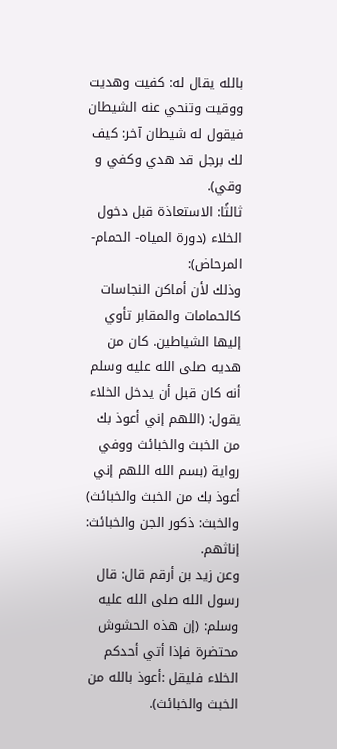بالله يقال له: كفيت وهديت ووقيت وتنحي عنه الشيطان فيقول له شيطان آخر: كيف لك برجل قد هدي وكفي و وقي).
ثالثًا: الاستعاذة قبل دخول الخلاء (دورة المياه- الحمام- المرحاض):
وذلك لأن أماكن النجاسات كالحمامات والمقابر تأوي إليها الشياطين. كان من هديه صلى الله عليه وسلم أنه كان قبل أن يدخل الخلاء يقول: (اللهم إني أعوذ بك من الخبث والخبائث ووفي رواية (بسم الله اللهم إني أعوذ بك من الخبث والخبائث) والخبث: ذكور الجن والخبائث: إناثهم.
وعن زيد بن أرقم قال: قال رسول الله صلى الله عليه وسلم: (إن هذه الحشوش محتضرة فإذا أتي أحدكم الخلاء فليقل :أعوذ بالله من الخبث والخبائث).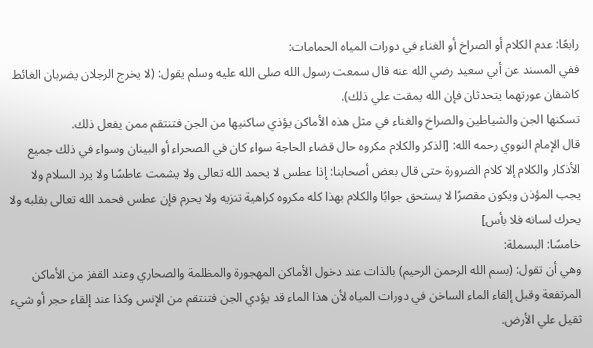رابعًا: عدم الكلام أو الصراخ أو الغناء في دورات المياه الحمامات:
ففي المسند عن أبي سعيد رضي الله عنه قال سمعت رسول الله صلى الله عليه وسلم يقول: (لا يخرج الرجلان يضربان الغائط كاشفان عورتهما يتحدثان فإن الله يمقت علي ذلك).
تسكنها الجن والشياطين والصراخ والغناء في مثل هذه الأماكن يؤذي ساكنيها من الجن فتنتقم ممن يفعل ذلك.
قال الإمام النووي رحمه الله: [الذكر والكلام مكروه حال قضاء الحاجة سواء كان في الصحراء أو البينان وسواء في ذلك جميع الأذكار والكلام إلا كلام الضرورة حتى قال بعض أصحابنا: إذا عطس لا يحمد الله تعالى ولا يشمت عاطسًا ولا يرد السلام ولا يجب المؤذن ويكون مقصرًا لا يستحق جوابًا والكلام بهذا كله مكروه كراهية تنزيه ولا يحرم فإن عطس فحمد الله تعالى بقلبه ولا يحرك لسانه فلا بأس]
خامسًا: البسملة:
وهي أن تقول: (بسم الله الرحمن الرحيم) بالذات عند دخول الأماكن المهجورة والمظلمة والصحاري وعند القفز من الأماكن المرتفعة وقبل إلقاء الماء الساخن في دورات المياه لأن هذا الماء قد يؤدي الجن فتنتقم من الإنس وكذا عند إلقاء حجر أو شيء ثقيل علي الأرض.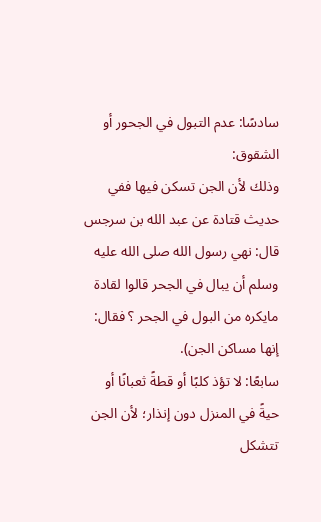سادسًا: عدم التبول في الجحور أو الشقوق:
وذلك لأن الجن تسكن فيها ففي حديث قتادة عن عبد الله بن سرجس قال: نهي رسول الله صلى الله عليه وسلم أن يبال في الجحر قالوا لقادة مايكره من البول في الجحر ؟ فقال: إنها مساكن الجن).
سابعًا: لا تؤذ كلبًا أو قطةً ثعبانًا أو حيةً في المنزل دون إنذار؛ لأن الجن تتشكل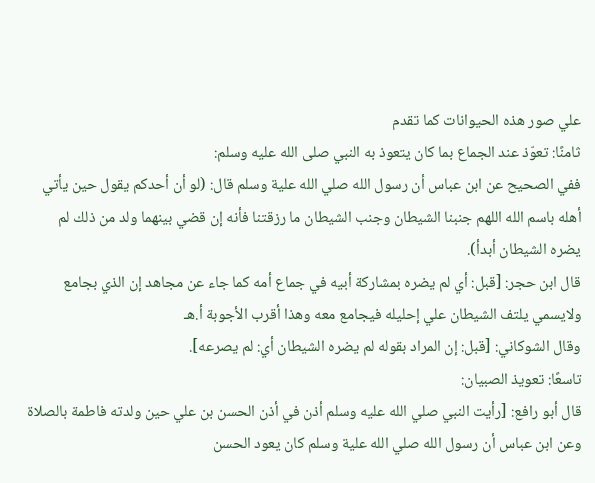علي صور هذه الحيوانات كما تقدم
ثامنًا: تعوّذ عند الجماع بما كان يتعوذ به النبي صلى الله عليه وسلم:
ففي الصحيح عن ابن عباس أن رسول الله صلي الله علية وسلم قال: (لو أن أحدكم يقول حين يأتي أهله باسم الله اللهم جنبنا الشيطان وجنب الشيطان ما رزقتنا فأنه إن قضي بينهما ولد من ذلك لم يضره الشيطان أبدأ).
قال ابن حجر: [قبل: أي لم يضره بمشاركة أبيه في جماع أمه كما جاء عن مجاهد إن الذي بجامع ولايسمي يلتف الشيطان علي إحليله فيجامع معه وهذا أقرب الأجوبة أ.هـ
وقال الشوكاني: [قبل: إن المراد بقوله لم يضره الشيطان أي: لم يصرعه].
تاسعًا: تعويذ الصبيان:
قال أبو رافع: [رأيت النبي صلي الله عليه وسلم أذن في أذن الحسن بن علي حين ولدته فاطمة بالصلاة وعن ابن عباس أن رسول الله صلي الله علية وسلم كان يعود الحسن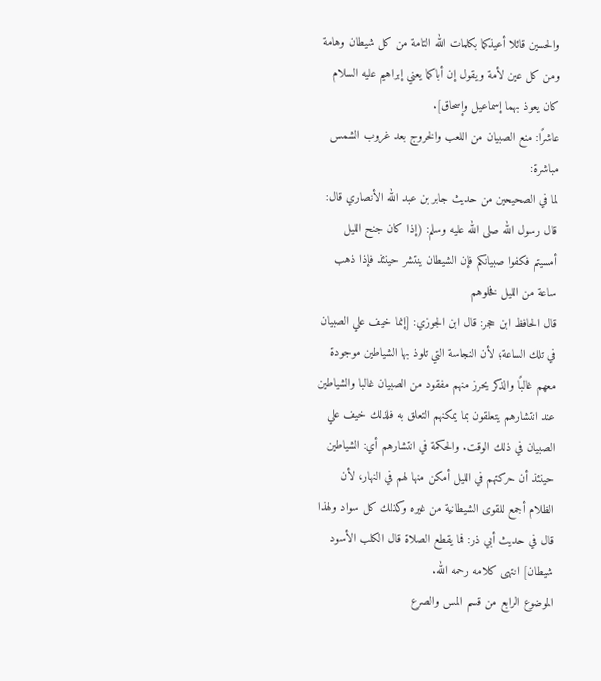والحسين قائلا أعيذكما بكلمات الله التامة من كل شيطان وهامة ومن كل عين لأمة ويقول إن أباكما يعني إبراهيم عليه السلام كان يعوذ بهما إسماعيل وإسحاق].
عاشرًا: منع الصبيان من اللعب والخروج بعد غروب الشمس مباشرة:
لما في الصحيحين من حديث جابر بن عبد الله الأنصاري قال: قال رسول الله صلى الله عليه وسلم: (إذا كان جنح الليل أمسيتم فكفوا صبيانكم فإن الشيطان ينتشر حينئذ فإذا ذهب ساعة من الليل فخلوهم
قال الحافظ ابن حجر: قال ابن الجوزي: [إنما خيف علي الصبيان في تلك الساعة؛ لأن النجاسة التي تلوذ بها الشياطين موجودة معهم غالبًا والذكر يحرز منهم مفقود من الصبيان غالبا والشياطين عند انتشارهم يتعلقون بما يمكنهم التعلق به فلذلك خيف علي الصبيان في ذلك الوقت. والحكمة في انتشارهم أي: الشياطين حينئذ أن حركتهم في الليل أمكن منها لهم في النهار، لأن الظلام أجمع للقوى الشيطانية من غيره وكذلك كل سواد ولهذا قال في حديث أبي ذر: فما يقطع الصلاة قال الكلب الأسود شيطان] انتهى كلامه رحمه الله.
الموضوع الرابع من قسم المس والصرع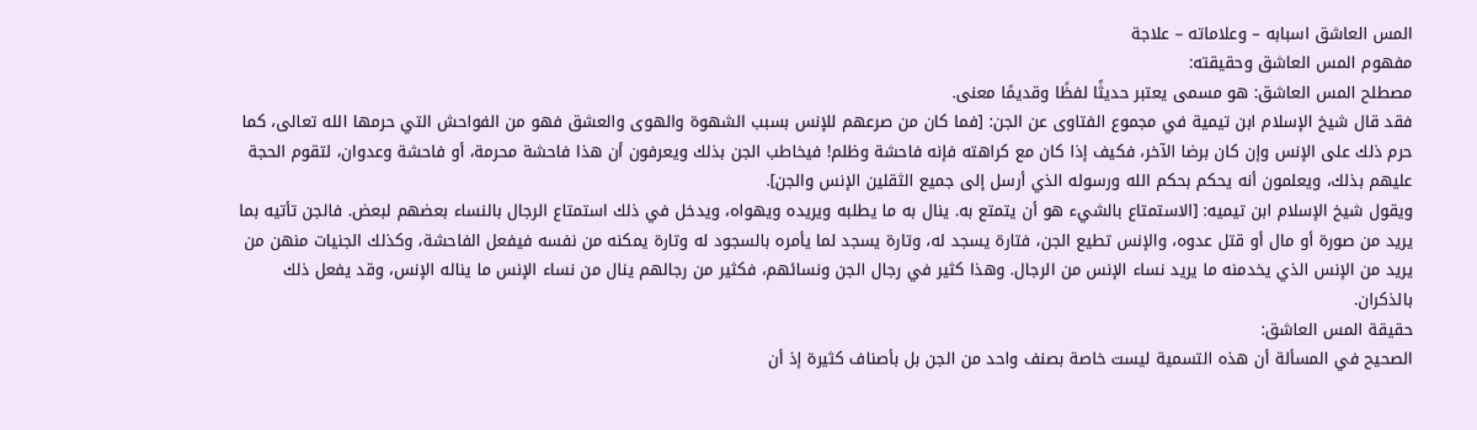المس العاشق اسبابه – وعلاماته – علاجة
مفهوم المس العاشق وحقيقته:
مصطلح المس العاشق: هو مسمى يعتبر حديثًا لفظًا وقديمًا معنى.
فقد قال شيخ الإسلام ابن تيمية في مجموع الفتاوى عن الجن: [فما كان من صرعهم للإنس بسبب الشهوة والهوى والعشق فهو من الفواحش التي حرمها الله تعالى، كما حرم ذلك على الإنس وإن كان برضا الآخر، فكيف إذا كان مع كراهته فإنه فاحشة وظلم! فيخاطب الجن بذلك ويعرفون أن هذا فاحشة محرمة، أو فاحشة وعدوان، لتقوم الحجة عليهم بذلك، ويعلمون أنه يحكم بحكم الله ورسوله الذي أرسل إلى جميع الثقلين الإنس والجن].
ويقول شيخ الإسلام ابن تيميه: [الاستمتاع بالشيء هو أن يتمتع به. ينال به ما يطلبه ويريده ويهواه، ويدخل في ذلك استمتاع الرجال بالنساء بعضهم لبعض. فالجن تأتيه بما يريد من صورة أو مال أو قتل عدوه، والإنس تطيع الجن، فتارة يسجد له، وتارة يسجد لما يأمره بالسجود له وتارة يمكنه من نفسه فيفعل الفاحشة، وكذلك الجنيات منهن من يريد من الإنس الذي يخدمنه ما يريد نساء الإنس من الرجال. وهذا كثير في رجال الجن ونسائهم، فكثير من رجالهم ينال من نساء الإنس ما يناله الإنس، وقد يفعل ذلك بالذكران.
حقيقة المس العاشق:
الصحيح في المسألة أن هذه التسمية ليست خاصة بصنف واحد من الجن بل بأصناف كثيرة إذ أن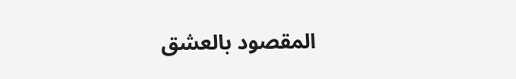المقصود بالعشق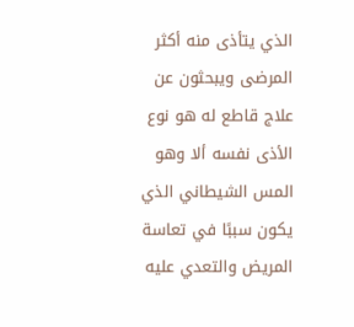الذي يتأذى منه أكثر المرضى ويبحثون عن علاج قاطع له هو نوع الأذى نفسه ألا وهو المس الشيطاني الذي يكون سببًا في تعاسة المريض والتعدي عليه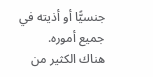جنسيًّا أو أذيته في جميع أموره.
هناك الكثير من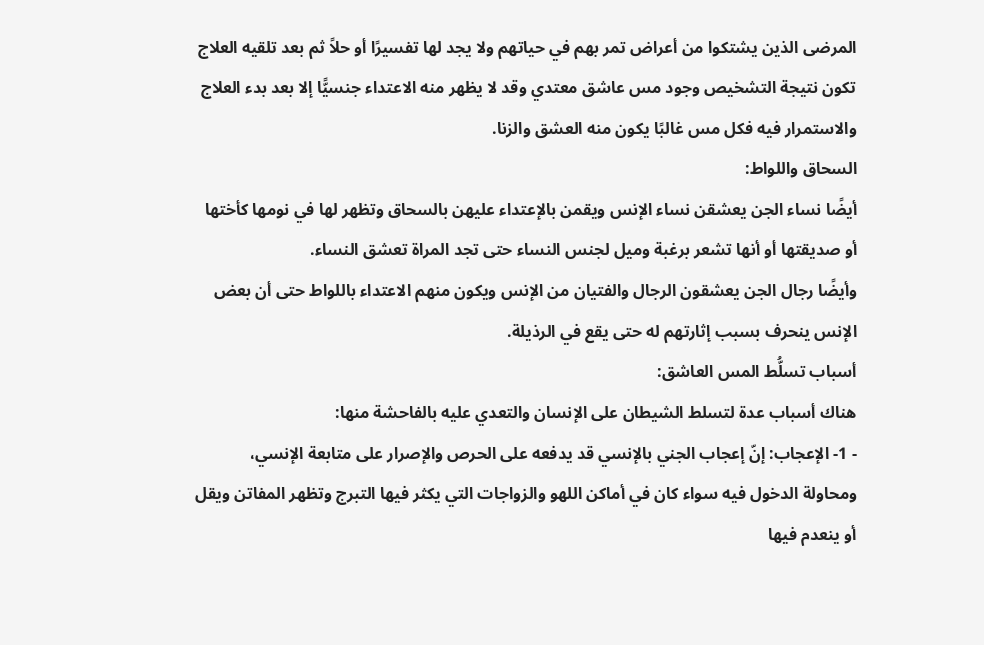المرضى الذين يشتكوا من أعراض تمر بهم في حياتهم ولا يجد لها تفسيرًا أو حلاً ثم بعد تلقيه العلاج تكون نتيجة التشخيص وجود مس عاشق معتدي وقد لا يظهر منه الاعتداء جنسيًّا إلا بعد بدء العلاج والاستمرار فيه فكل مس غالبًا يكون منه العشق والزنا.
السحاق واللواط:
أيضًا نساء الجن يعشقن نساء الإنس ويقمن بالإعتداء عليهن بالسحاق وتظهر لها في نومها كأختها أو صديقتها أو أنها تشعر برغبة وميل لجنس النساء حتى تجد المراة تعشق النساء.
وأيضًا رجال الجن يعشقون الرجال والفتيان من الإنس ويكون منهم الاعتداء باللواط حتى أن بعض الإنس ينحرف بسبب إثارتهم له حتى يقع في الرذيلة.
أسباب تسلُّط المس العاشق:
هناك أسباب عدة لتسلط الشيطان على الإنسان والتعدي عليه بالفاحشة منها:
- 1- الإعجاب: إنّ إعجاب الجني بالإنسي قد يدفعه على الحرص والإصرار على متابعة الإنسي، ومحاولة الدخول فيه سواء كان في أماكن اللهو والزواجات التي يكثر فيها التبرج وتظهر المفاتن ويقل أو ينعدم فيها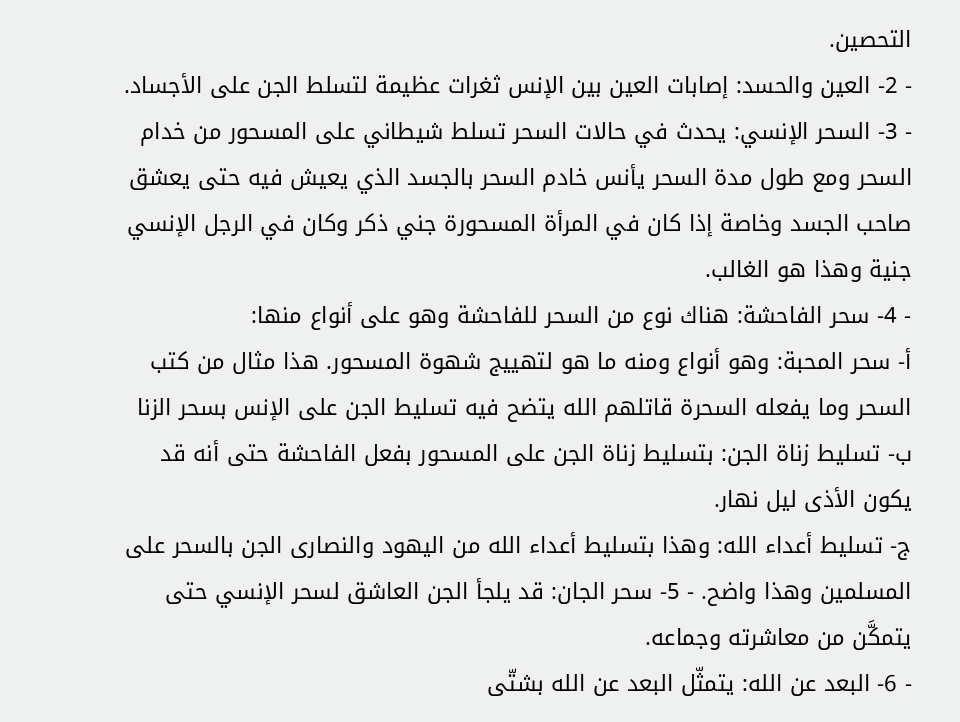التحصين.
- 2- العين والحسد: إصابات العين بين الإنس ثغرات عظيمة لتسلط الجن على الأجساد.
- 3- السحر الإنسي: يحدث في حالات السحر تسلط شيطاني على المسحور من خدام السحر ومع طول مدة السحر يأنس خادم السحر بالجسد الذي يعيش فيه حتى يعشق صاحب الجسد وخاصة إذا كان في المرأة المسحورة جني ذكر وكان في الرجل الإنسي جنية وهذا هو الغالب.
- 4- سحر الفاحشة: هناك نوع من السحر للفاحشة وهو على أنواع منها:
أ- سحر المحبة: وهو أنواع ومنه ما هو لتهييج شهوة المسحور. هذا مثال من كتب السحر وما يفعله السحرة قاتلهم الله يتضح فيه تسليط الجن على الإنس بسحر الزنا
ب- تسليط زناة الجن: بتسليط زناة الجن على المسحور بفعل الفاحشة حتى أنه قد يكون الأذى ليل نهار.
ج- تسليط أعداء الله: وهذا بتسليط أعداء الله من اليهود والنصارى الجن بالسحر على المسلمين وهذا واضح. - 5- سحر الجان: قد يلجأ الجن العاشق لسحر الإنسي حتى يتمكَّن من معاشرته وجماعه.
- 6- البعد عن الله: يتمثّل البعد عن الله بشتّى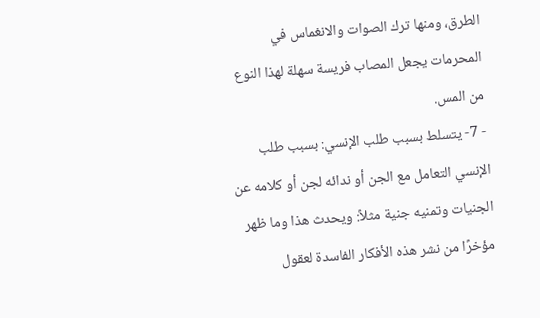الطرق، ومنها ترك الصوات والانغماس في المحرمات يجعل المصاب فريسة سهلة لهذا النوع من المس.
- 7- يتسلط بسبب طلب الإنسي: بسبب طلب الإنسي التعامل مع الجن أو ندائه لجن أو كلامه عن الجنيات وتمنيه جنية مثلاً: ويحدث هذا وما ظهر مؤخرًا من نشر هذه الأفكار الفاسدة لعقول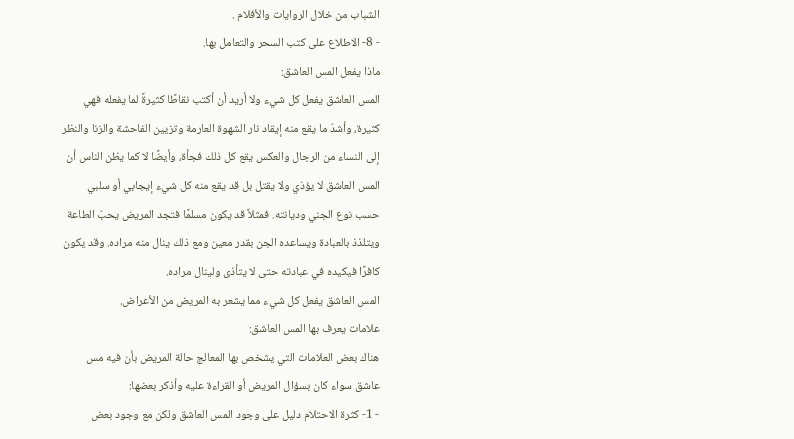الشباب من خلال الروايات والأفلام .
- 8- الاطلاع على كتب السحر والتعامل بها.
ماذا يفعل المس العاشق:
المس العاشق يفعل كل شيء ولا أريد أن أكتب نقاطًا كثيرةً لما يفعله فهي كثيرة، وأشدّ ما يقع منه إيقاد نار الشهوة العارمة وتزيين الفاحشة والزنا والنظر إلى النساء من الرجال والعكس يقع كل ذلك فجأة، وأيضًا لا كما يظن الناس أن المس العاشق لا يؤذي ولا يقتل بل قد يقع منه كل شيء إيجابي أو سلبي حسب نوع الجني وديانته. فمثلاً قد يكون مسلمًا فتجد المريض يحبّ الطاعة ويتلذذ بالعبادة ويساعده الجن بقدر معين ومع ذلك ينال منه مراده. وقد يكون كافرًا فيكيده في عبادته حتى لا يتأذى ولينال مراده.
المس العاشق يفعل كل شيء مما يشعر به المريض من الأعراض.
علامات يعرف بها المس العاشق:
هناك بعض العلامات التي يشخص بها المعالج حالة المريض بأن فيه مس عاشق سواء كان بسؤال المريض أو القراءة عليه وأذكر بعضها:
- 1- كثرة الاحتلام دليل على وجود المس العاشق ولكن مع وجود بعض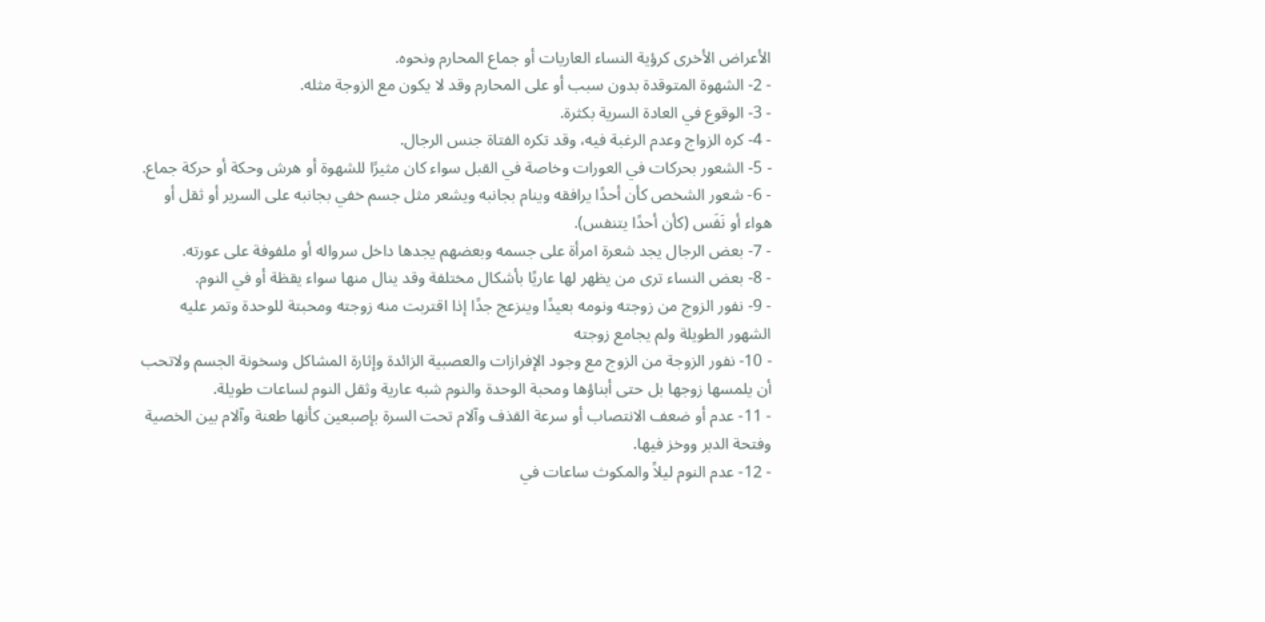الأعراض الأخرى كرؤية النساء العاريات أو جماع المحارم ونحوه.
- 2- الشهوة المتوقدة بدون سبب أو على المحارم وقد لا يكون مع الزوجة مثله.
- 3- الوقوع في العادة السرية بكثرة.
- 4- كره الزواج وعدم الرغبة فيه، وقد تكره الفتاة جنس الرجال.
- 5- الشعور بحركات في العورات وخاصة في القبل سواء كان مثيرًا للشهوة أو هرش وحكة أو حركة جماع.
- 6- شعور الشخص كأن أحدًا يرافقه وينام بجانبه ويشعر مثل جسم خفي بجانبه على السرير أو ثقل أو هواء أو نَفَس (كأن أحدًا يتنفس).
- 7- بعض الرجال يجد شعرة امرأة على جسمه وبعضهم يجدها داخل سرواله أو ملفوفة على عورته.
- 8- بعض النساء ترى من يظهر لها عاريًا بأشكال مختلفة وقد ينال منها سواء يقظة أو في النوم.
- 9- نفور الزوج من زوجته ونومه بعيدًا وينزعج جدًا إذا اقتربت منه زوجته ومحبتة للوحدة وتمر عليه الشهور الطويلة ولم يجامع زوجته
- 10- نفور الزوجة من الزوج مع وجود الإفرازات والعصبية الزائدة وإثارة المشاكل وسخونة الجسم ولاتحب أن يلمسها زوجها بل حتى أبناؤها ومحبة الوحدة والنوم شبه عارية وثقل النوم لساعات طويلة.
- 11- عدم أو ضعف الانتصاب أو سرعة القذف وآلام تحت السرة بإصبعين كأنها طعنة وآلام بين الخصية وفتحة الدبر ووخز فيها.
- 12- عدم النوم ليلاً والمكوث ساعات في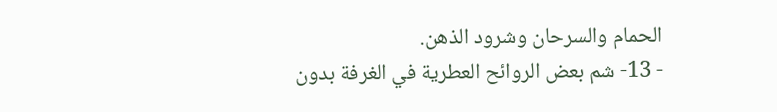الحمام والسرحان وشرود الذهن.
- 13- شم بعض الروائح العطرية في الغرفة بدون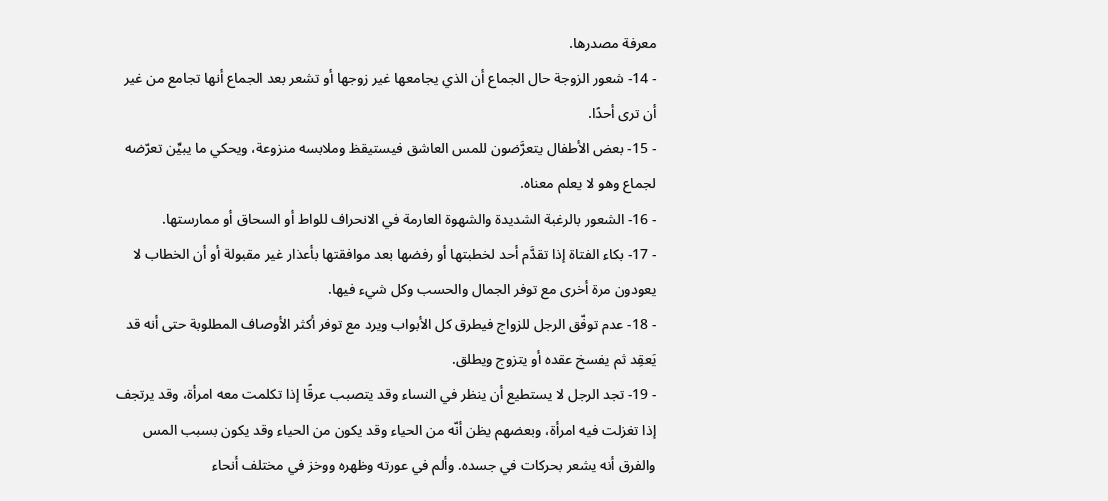معرفة مصدرها.
- 14- شعور الزوجة حال الجماع أن الذي يجامعها غير زوجها أو تشعر بعد الجماع أنها تجامع من غير أن ترى أحدًا.
- 15- بعض الأطفال يتعرَّضون للمس العاشق فيستيقظ وملابسه منزوعة، ويحكي ما يبيِّن تعرّضه لجماع وهو لا يعلم معناه.
- 16- الشعور بالرغبة الشديدة والشهوة العارمة في الانحراف للواط أو السحاق أو ممارستها.
- 17- بكاء الفتاة إذا تقدَّم أحد لخطبتها أو رفضها بعد موافقتها بأعذار غير مقبولة أو أن الخطاب لا يعودون مرة أخرى مع توفر الجمال والحسب وكل شيء فيها.
- 18- عدم توفّق الرجل للزواج فيطرق كل الأبواب ويرد مع توفر أكثر الأوصاف المطلوبة حتى أنه قد يَعقِد ثم يفسخ عقده أو يتزوج ويطلق.
- 19- تجد الرجل لا يستطيع أن ينظر في النساء وقد يتصبب عرقًا إذا تكلمت معه امرأة، وقد يرتجف إذا تغزلت فيه امرأة، وبعضهم يظن أنّه من الحياء وقد يكون من الحياء وقد يكون بسبب المس والفرق أنه يشعر بحركات في جسده. وألم في عورته وظهره ووخز في مختلف أنحاء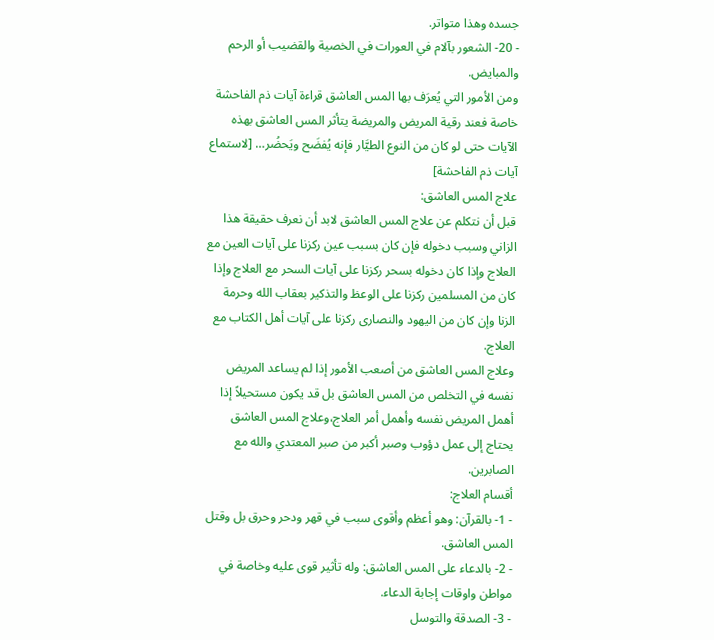جسده وهذا متواتر.
- 20- الشعور بآلام في العورات في الخصية والقضيب أو الرحم والمبايض.
ومن الأمور التي يُعرَف بها المس العاشق قراءة آيات ذم الفاحشة خاصة فعند رقية المريض والمريضة يتأثر المس العاشق بهذه الآيات حتى لو كان من النوع الطيَّار فإنه يُفضَح ويَحضُر… [لاستماع آيات ذم الفاحشة]
علاج المس العاشق:
قبل أن نتكلم عن علاج المس العاشق لابد أن نعرف حقيقة هذا الزاني وسبب دخوله فإن كان بسبب عين ركزنا على آيات العين مع العلاج وإذا كان دخوله بسحر ركزنا على آيات السحر مع العلاج وإذا كان من المسلمين ركزنا على الوعظ والتذكير بعقاب الله وحرمة الزنا وإن كان من اليهود والنصارى ركزنا على آيات أهل الكتاب مع العلاج.
وعلاج المس العاشق من أصعب الأمور إذا لم يساعد المريض نفسه في التخلص من المس العاشق بل قد يكون مستحيلاً إذا أهمل المريض نفسه وأهمل أمر العلاج،وعلاج المس العاشق يحتاج إلى عمل دؤوب وصبر أكبر من صبر المعتدي والله مع الصابرين.
أقسام العلاج:
- 1- بالقرآن: وهو أعظم وأقوى سبب في قهر ودحر وحرق بل وقتل المس العاشق.
- 2- بالدعاء على المس العاشق: وله تأثير قوى عليه وخاصة في مواطن واوقات إجابة الدعاء.
- 3- الصدقة والتوسل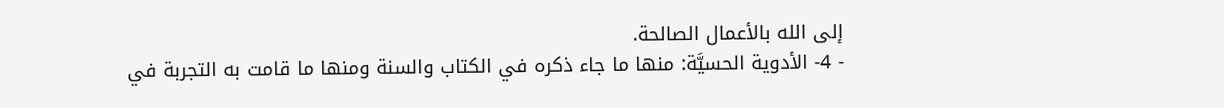إلى الله بالأعمال الصالحة.
- 4- الأدوية الحسيَّة: منها ما جاء ذكره في الكتاب والسنة ومنها ما قامت به التجربة في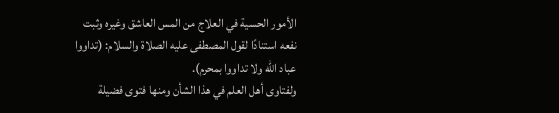الأمور الحسية في العلاج من المس العاشق وغيره وثبت نفعه استنادًا لقول المصطفى عليه الصلاة والسلام: (تداووا عباد الله ولا تداووا بمحرم).
ولفتاوى أهل العلم في هذا الشأن ومنها فتوى فضيلة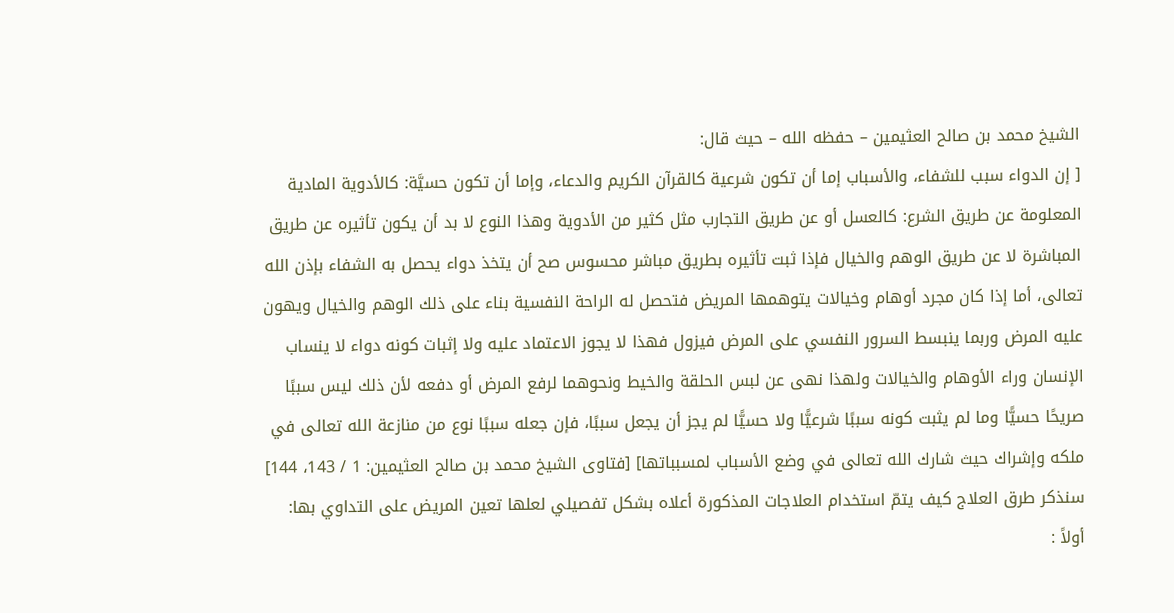الشيخ محمد بن صالح العثيمين – حفظه الله – حيث قال:
[ إن الدواء سبب للشفاء، والأسباب إما أن تكون شرعية كالقرآن الكريم والدعاء، وإما أن تكون حسيَّة: كالأدوية المادية المعلومة عن طريق الشرع: كالعسل أو عن طريق التجارب مثل كثير من الأدوية وهذا النوع لا بد أن يكون تأثيره عن طريق المباشرة لا عن طريق الوهم والخيال فإذا ثبت تأثيره بطريق مباشر محسوس صح أن يتخذ دواء يحصل به الشفاء بإذن الله تعالى، أما إذا كان مجرد أوهام وخيالات يتوهمها المريض فتحصل له الراحة النفسية بناء على ذلك الوهم والخيال ويهون عليه المرض وربما ينبسط السرور النفسي على المرض فيزول فهذا لا يجوز الاعتماد عليه ولا إثبات كونه دواء لا ينساب الإنسان وراء الأوهام والخيالات ولهذا نهى عن لبس الحلقة والخيط ونحوهما لرفع المرض أو دفعه لأن ذلك ليس سببًا صريحًا حسيًّا وما لم يثبت كونه سببًا شرعيًّا ولا حسيًّا لم يجز أن يجعل سببًا، فإن جعله سببًا نوع من منازعة الله تعالى في ملكه وإشراك حيث شارك الله تعالى في وضع الأسباب لمسبباتها] [فتاوى الشيخ محمد بن صالح العثيمين: 1 / 143، 144]
سنذكر طرق العلاج كيف يتمّ استخدام العلاجات المذكورة أعلاه بشكل تفصيلي لعلها تعين المريض على التداوي بها:
أولاً :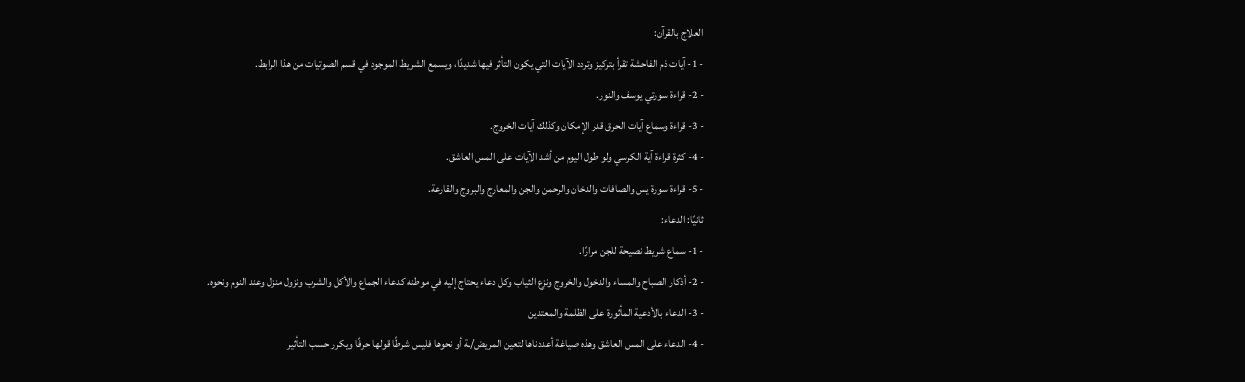العلاج بالقرآن:
- 1- آيات ذم الفاحشة تقرأ بتركيز وتردد الآيات التي يكون التأثر فيها شديدًا، ويسمع الشريط الموجود في قسم الصوتيات من هذا الرابط.
- 2- قراءة سورتي يوسف والنور.
- 3- قراءة وسماع آيات الحرق قدر الإمكان وكذلك آيات الخروج.
- 4- كثرة قراءة آية الكرسي ولو طول اليوم من أشد الآيات على المس العاشق.
- 5- قراءة سورة يس والصافات والدخان والرحمن والجن والمعارج والبروج والقارعة.
ثانيًا: الدعاء:
- 1- سماع شريط نصيحة للجن مرارًا.
- 2- أذكار الصباح والمساء والدخول والخروج ونزع الثياب وكل دعاء يحتاج إليه في موطنه كدعاء الجماع والأكل والشرب ونزول منزل وعند النوم ونحوه.
- 3- الدعاء بالأدعية المأثورة على الظلمة والمعتدين
- 4- الدعاء على المس العاشق وهذه صياغة أعددناها لتعين المريض/ـة أو نحوها فليس شرطًا قولها حرفًا ويكرر حسب التأثير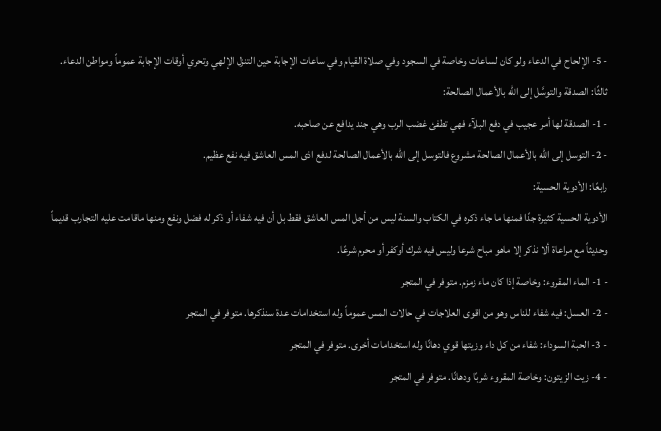- 5- الإلحاح في الدعاء ولو كان لساعات وخاصة في السجود وفي صلاة القيام وفي ساعات الإجابة حين التنزل الإلهي وتحري أوقات الإجابة عموماً ومواطن الدعاء.
ثالثًا: الصدقة والتوسَّل إلى الله بالأعمال الصالحة:
- 1- الصدقة لها أمر عجيب في دفع البلآء فهي تطفئ غضب الرب وهي جند يدافع عن صاحبه.
- 2- التوسل إلى الله بالأعمال الصالحة مشروع فالتوسل إلى الله بالأعمال الصالحة لدفع اذى المس العاشق فيه نفع عظيم.
رابعًا: الأدوية الحسية:
الأدوية الحسية كثيرة جدًا فمنها ما جاء ذكره في الكتاب والسنة ليس من أجل المس العاشق فقط بل أن فيه شفاء أو ذكر له فضل ونفع ومنها ماقامت عليه التجارب قديماً وحديثاً مع مراعاة ألا نذكر إلا ماهو مباح شرعا وليس فيه شرك أوكفر أو محرم شرعًا.
- 1- الماء المقروء: وخاصة إذا كان ماء زمزم. متوفر في المتجر
- 2- العسل: فيه شفاء للناس وهو من اقوى العلاجات في حالات المس عموماً وله استخدامات عدة سنذكرها. متوفر في المتجر
- 3- الحبة السوداء: شفاء من كل داء وزيتها قوي دهانًا وله استخدامات أخرى. متوفر في المتجر
- 4- زيت الزيتون: وخاصة المقروء شربًا ودهانًا. متوفر في المتجر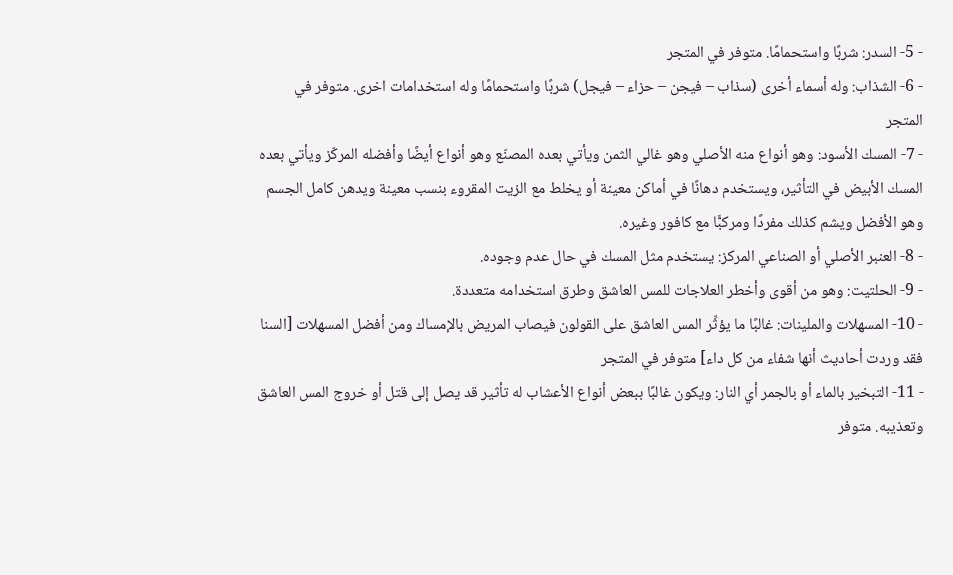- 5- السدر: شربًا واستحمامًا. متوفر في المتجر
- 6- الشذاب: وله أسماء أخرى (سذاب – فيجن – حزاء – فيجل) شربًا واستحمامًا وله استخدامات اخرى. متوفر في المتجر
- 7- المسك الأسود: وهو أنواع منه الأصلي وهو غالي الثمن ويأتي بعده المصنّع وهو أنواع أيضًا وأفضله المركّز ويأتي بعده المسك الأبيض في التأثير، ويستخدم دهانًا في أماكن معينة أو يخلط مع الزيت المقروء بنسب معينة ويدهن كامل الجسم وهو الأفضل ويشم كذلك مفردًا ومركبًّا مع كافور وغيره.
- 8- العنبر الأصلي أو الصناعي المركز: يستخدم مثل المسك في حال عدم وجوده.
- 9- الحلتيت: وهو من أقوى وأخطر العلاجات للمس العاشق وطرق استخدامه متعددة.
- 10- المسهلات والملينات: غالبًا ما يؤثِّر المس العاشق على القولون فيصاب المريض بالإمساك ومن أفضل المسهلات [السنا فقد وردت أحاديث أنها شفاء من كل داء] متوفر في المتجر
- 11- التبخير بالماء أو بالجمر أي النار: ويكون غالبًا ببعض أنواع الأعشاب له تأثير قد يصل إلى قتل أو خروج المس العاشق وتعذيبه. متوفر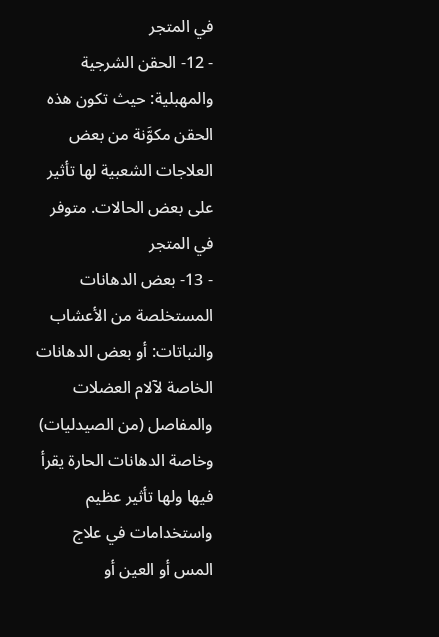في المتجر
- 12- الحقن الشرجية والمهبلية: حيث تكون هذه الحقن مكوَّنة من بعض العلاجات الشعبية لها تأثير على بعض الحالات. متوفر في المتجر
- 13- بعض الدهانات المستخلصة من الأعشاب والنباتات: أو بعض الدهانات الخاصة لآلام العضلات والمفاصل (من الصيدليات) وخاصة الدهانات الحارة يقرأ فيها ولها تأثير عظيم واستخدامات في علاج المس أو العين أو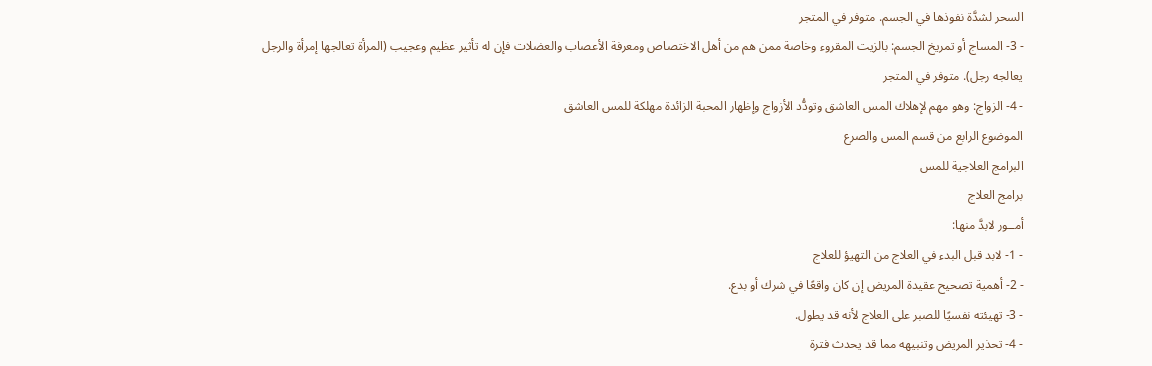السحر لشدَّة نفوذها في الجسم. متوفر في المتجر
- 3- المساج أو تمريخ الجسم: بالزيت المقروء وخاصة ممن هم من أهل الاختصاص ومعرفة الأعصاب والعضلات فإن له تأثير عظيم وعجيب (المرأة تعالجها إمرأة والرجل يعالجه رجل). متوفر في المتجر
- 4- الزواج: وهو مهم لإهلاك المس العاشق وتودُّد الأزواج وإظهار المحبة الزائدة مهلكة للمس العاشق
الموضوع الرابع من قسم المس والصرع
البرامج العلاجية للمس
برامج العلاج
أمــور لابدَّ منها:
- 1- لابد قبل البدء في العلاج من التهيؤ للعلاج
- 2- أهمية تصحيح عقيدة المريض إن كان واقعًا في شرك أو بدع.
- 3- تهيئته نفسيًا للصبر على العلاج لأنه قد يطول.
- 4- تحذير المريض وتنبيهه مما قد يحدث فترة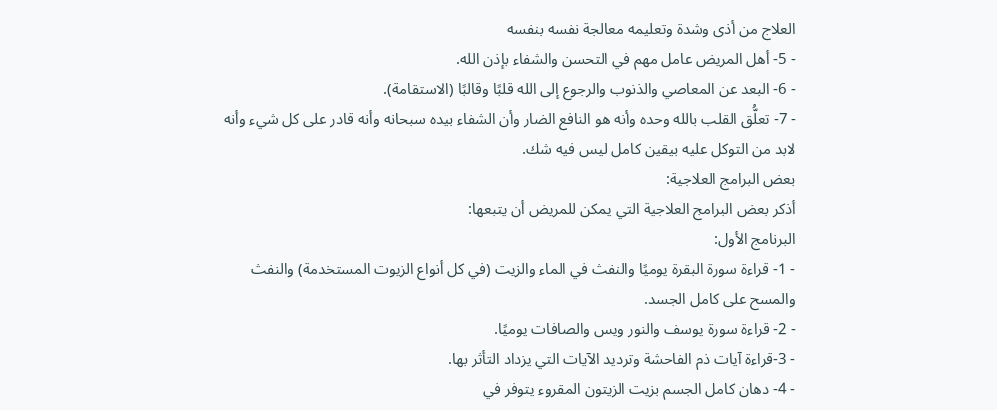العلاج من أذى وشدة وتعليمه معالجة نفسه بنفسه
- 5- أهل المريض عامل مهم في التحسن والشفاء بإذن الله.
- 6- البعد عن المعاصي والذنوب والرجوع إلى الله قلبًا وقالبًا (الاستقامة).
- 7- تعلُّق القلب بالله وحده وأنه هو النافع الضار وأن الشفاء بيده سبحانه وأنه قادر على كل شيء وأنه لابد من التوكل عليه بيقين كامل ليس فيه شك.
بعض البرامج العلاجية:
أذكر بعض البرامج العلاجية التي يمكن للمريض أن يتبعها:
البرنامج الأول:
- 1- قراءة سورة البقرة يوميًا والنفث في الماء والزيت (في كل أنواع الزيوت المستخدمة) والنفث والمسح على كامل الجسد.
- 2- قراءة سورة يوسف والنور ويس والصافات يوميًا.
- 3-قراءة آيات ذم الفاحشة وترديد الآيات التي يزداد التأثر بها.
- 4- دهان كامل الجسم بزيت الزيتون المقروء يتوفر في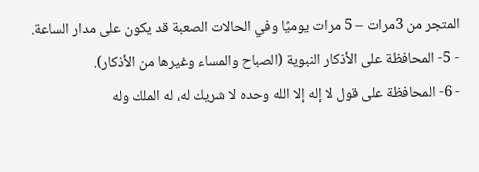المتجر من 3مرات – 5 مرات يوميًا وفي الحالات الصعبة قد يكون على مدار الساعة.
- 5- المحافظة على الأذكار النبوية (الصباح والمساء وغيرها من الأذكار).
- 6- المحافظة على قول لا إله إلا الله وحده لا شريك له، له الملك وله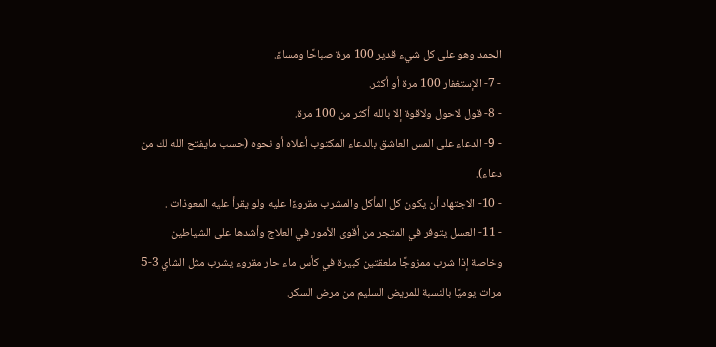الحمد وهو على كل شيء قدير 100 مرة صباحًا ومساءً.
- 7- الإستغفار 100 مرة أو أكثر.
- 8- قول لاحول ولاقوة إلا بالله أكثر من 100 مرة.
- 9- الدعاء على المس العاشق بالدعاء المكتوب أعلاه أو نحوه (حسب مايفتح الله لك من دعاء).
- 10- الاجتهاد أن يكون كل المأكل والمشرب مقروءًا عليه ولو يقرأ عليه المعوذات .
- 11- العسل يتوفر في المتجر من أقوى الأمور في العلاج وأشدها على الشياطين وخاصة إذا شرب ممزوجًا ملعقتين كبيرة في كأس ماء حار مقروء يشرب مثل الشاي 3-5 مرات يوميًا بالنسبة للمريض السليم من مرض السكر.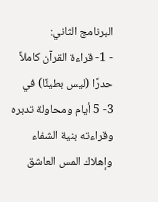البرنامج الثاني:
- 1- قراءة القرآن كاملاً حدرًا (ليس بطيئًا) في 3- 5 أيام ومحاولة تدبره وقراءته بنية الشفاء وإهلاك المس العاشق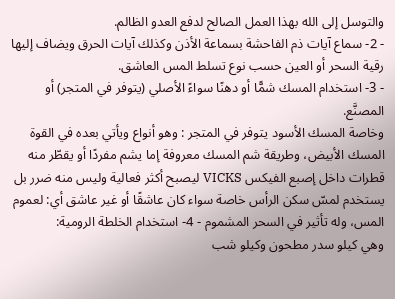والتوسل إلى الله بهذا العمل الصالح لدفع العدو الظالم.
- 2- سماع آيات ذم الفاحشة بسماعة الأذن وكذلك آيات الحرق ويضاف إليها رقية السحر أو العين حسب نوع تسلط المس العاشق.
- 3- استخدام المسك شمًّا أو دهنًا سواءً الأصلي (يتوفر في المتجر) أو المصنَّع.
وخاصة المسك الأسود يتوفر في المتجر : وهو أنواع ويأتي بعده في القوة المسك الأبيض، وطريقة شم المسك معروفة إما يشم مفردًا أو يقطّر منه قطرات داخل إصبع الفيكس VICKS ليصبح أكثر فعالية وليس منه ضرر بل يستخدم لمسّ سكن الرأس خاصة سواء كان عاشقًا أو غير عاشق أي: لعموم المس، وله تأثير في السحر المشموم - 4- استخدام الخلطة الرومية:
وهي كيلو سدر مطحون وكيلو شب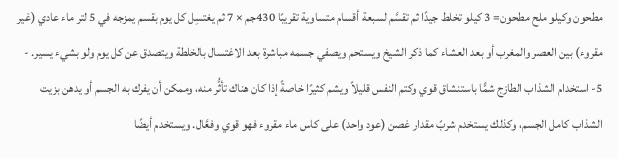مطحون وكيلو ملح مطحون= 3 كيلو تخلط جيدًا ثم تقسَّم لسبعة أقسام متساوية تقريبًا 430جم × 7 ثم يغتسِل كل يوم بقسم يمزجه في 5 لتر ماء عادي (غير مقروء) بين العصر والمغرب أو بعد العشاء كما ذكر الشيخ ويستحم ويصفي جسمه مباشرة بعد الاغتسال بالخلطة ويتصدق عن كل يوم ولو بشيء يسير. - 5- استخدام الشذاب الطازج شمًّا باستنشاق قوي وكتم النفس قليلاً ويشم كثيرًا خاصةً إذا كان هناك تأثُّر منه، وممكن أن يفرك به الجسم أو يدهن بزيت الشذاب كامل الجسم، وكذلك يستخدم شربً مقدار غصن (عود واحد) على كاس ماء مقروء فهو قوي وفعَّال. ويستخدم أيضًا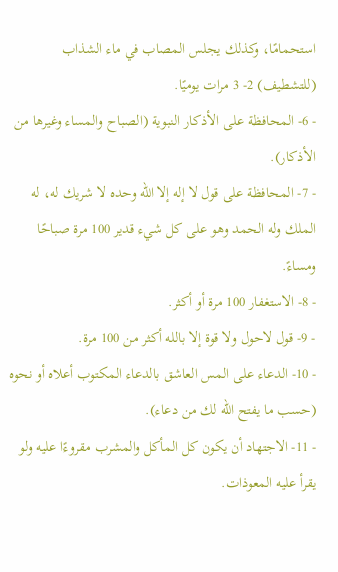استحمامًا، وكذلك يجلس المصاب في ماء الشذاب (للتشطيف) 2- 3 مرات يوميًا.
- 6- المحافظة على الأذكار النبوية (الصباح والمساء وغيرها من الأذكار).
- 7- المحافظة على قول لا إله إلا الله وحده لا شريك له، له الملك وله الحمد وهو على كل شيء قدير 100 مرة صباحًا ومساءً.
- 8- الاستغفار 100 مرة أو أكثر.
- 9- قول لاحول ولا قوة إلا بالله أكثر من 100 مرة.
- 10- الدعاء على المس العاشق بالدعاء المكتوب أعلاه أو نحوه (حسب ما يفتح الله لك من دعاء).
- 11- الاجتهاد أن يكون كل المأكل والمشرب مقروءًا عليه ولو يقرأ عليه المعوذات.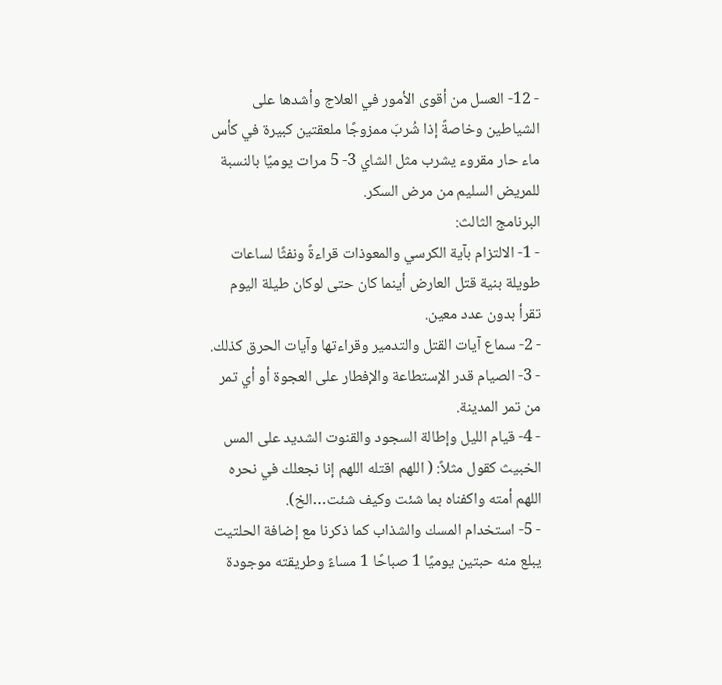- 12- العسل من أقوى الأمور في العلاج وأشدها على الشياطين وخاصةً إذا شُربَ ممزوجًا ملعقتين كبيرة في كأس ماء حار مقروء يشرب مثل الشاي 3- 5 مرات يوميًا بالنسبة للمريض السليم من مرض السكر.
البرنامج الثالث:
- 1- الالتزام بآية الكرسي والمعوذات قراءةً ونفثًا لساعات طويلة بنية قتل العارض أينما كان حتى لوكان طيلة اليوم تقرأ بدون عدد معين.
- 2- سماع آيات القتل والتدمير وقراءتها وآيات الحرق كذلك.
- 3- الصيام قدر الإستطاعة والإفطار على العجوة أو أي تمر من تمر المدينة.
- 4- قيام الليل وإطالة السجود والقنوت الشديد على المس الخبيث كقول مثلاً: ( اللهم اقتله اللهم إنا نجعلك في نحره اللهم أمته واكفناه بما شئت وكيف شئت…الخ).
- 5- استخدام المسك والشذاب كما ذكرنا مع إضافة الحلتيت يبلع منه حبتين يوميًا 1 صباحًا 1 مساءً وطريقته موجودة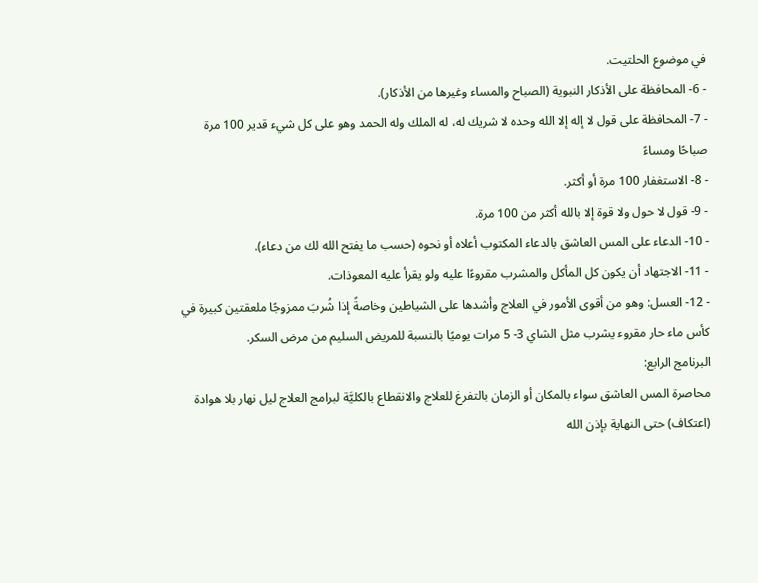في موضوع الحلتيت.
- 6- المحافظة على الأذكار النبوية (الصباح والمساء وغيرها من الأذكار).
- 7- المحافظة على قول لا إله إلا الله وحده لا شريك له، له الملك وله الحمد وهو على كل شيء قدير 100 مرة صباحًا ومساءً
- 8- الاستغفار 100 مرة أو أكثر.
- 9- قول لا حول ولا قوة إلا بالله أكثر من 100 مرة.
- 10- الدعاء على المس العاشق بالدعاء المكتوب أعلاه أو نحوه (حسب ما يفتح الله لك من دعاء).
- 11- الاجتهاد أن يكون كل المأكل والمشرب مقروءًا عليه ولو يقرأ عليه المعوذات.
- 12- العسل: وهو من أقوى الأمور في العلاج وأشدها على الشياطين وخاصةً إذا شُربَ ممزوجًا ملعقتين كبيرة في كأس ماء حار مقروء يشرب مثل الشاي 3- 5 مرات يوميًا بالنسبة للمريض السليم من مرض السكر.
البرنامج الرابع:
محاصرة المس العاشق سواء بالمكان أو الزمان بالتفرغ للعلاج والانقطاع بالكليَّة لبرامج العلاج ليل نهار بلا هوادة (اعتكاف) حتى النهاية بإذن الله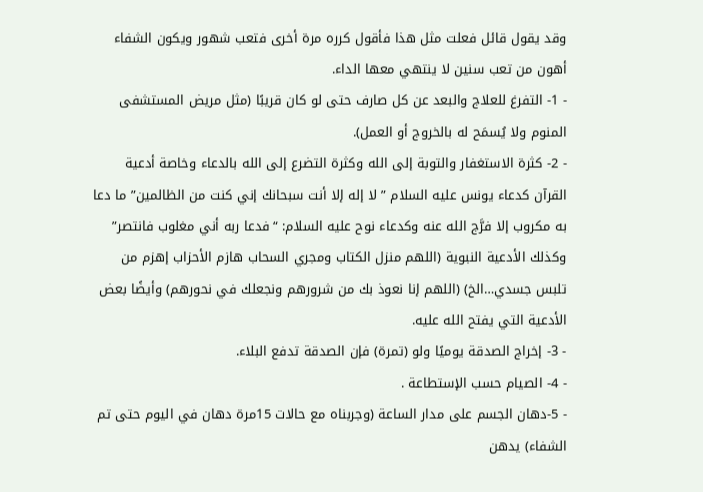وقد يقول قائل فعلت مثل هذا فأقول كرره مرة أخرى فتعب شهور ويكون الشفاء أهون من تعب سنين لا ينتهي معها الداء.
- 1- التفرغ للعلاج والبعد عن كل صارف حتى لو كان قريبًا (مثل مريض المستشفى المنوم ولا يُسمَح له بالخروج أو العمل).
- 2- كثرة الاستغفار والتوبة إلى الله وكثرة التضرع إلى الله بالدعاء وخاصة أدعية القرآن كدعاء يونس عليه السلام ” لا إله إلا أنت سبحانك إني كنت من الظالمين” ما دعا به مكروب إلا فرَّج الله عنه وكدعاء نوح عليه السلام: “فدعا ربه أني مغلوب فانتصر” وكذلك الأدعية النبوية (اللهم منزل الكتاب ومجري السحاب هازم الأحزاب إهزم من تلبس جسدي…الخ) (اللهم إنا نعوذ بك من شرورهم ونجعلك في نحورهم) وأيضًا بعض الأدعية التي يفتح الله عليه.
- 3- إخراج الصدقة يوميًا ولو (تمرة) فإن الصدقة تدفع البلاء.
- 4- الصيام حسب الإستطاعة .
- 5-دهان الجسم على مدار الساعة (وجربناه مع حالات 15مرة دهان في اليوم حتى تم الشفاء) يدهن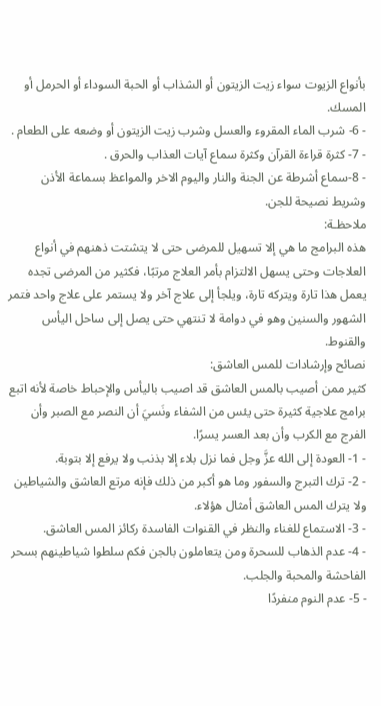بأنواع الزيوت سواء زيت الزيتون أو الشذاب أو الحبة السوداء أو الحرمل أو المسك.
- 6- شرب الماء المقروء والعسل وشرب زيت الزيتون أو وضعه على الطعام .
- 7- كثرة قراءة القرآن وكثرة سماع آيات العذاب والحرق .
- 8-سماع أشرطة عن الجنة والنار واليوم الاخر والمواعظ بسماعة الأذن وشريط نصيحة للجن.
ملاحظـة:
هذه البرامج ما هي إلا تسهيل للمرضى حتى لا يتشتت ذهنهم في أنواع العلاجات وحتى يسهل الالتزام بأمر العلاج مرتبًا، فكثير من المرضى تجده يعمل هذا تارة ويتركه تارة، ويلجأ إلى علاج آخر ولا يستمر على علاج واحد فتمر الشهور والسنين وهو في دوامة لا تنتهي حتى يصل إلى ساحل اليأس والقنوط.
نصائح وإرشادات للمس العاشق:
كثير ممن أصيب بالمس العاشق قد اصيب باليأس والإحباط خاصة لأنه اتبع برامج علاجية كثيرة حتى يئس من الشفاء ونَسيَ أن النصر مع الصبر وأن الفرج مع الكرب وأن بعد العسر يسرًا.
- 1- العودة إلى الله عزَّ وجل فما نزل بلاء إلا بذنب ولا يرفع إلا بتوبة.
- 2- ترك التبرج والسفور وما هو أكبر من ذلك فإنه مرتع العاشق والشياطين ولا يترك المس العاشق أمثال هؤلاء.
- 3- الاستماع للغناء والنظر في القنوات الفاسدة ركائز المس العاشق.
- 4- عدم الذهاب للسحرة ومن يتعاملون بالجن فكم سلطوا شياطينهم بسحر الفاحشة والمحبة والجلب.
- 5- عدم النوم منفردًا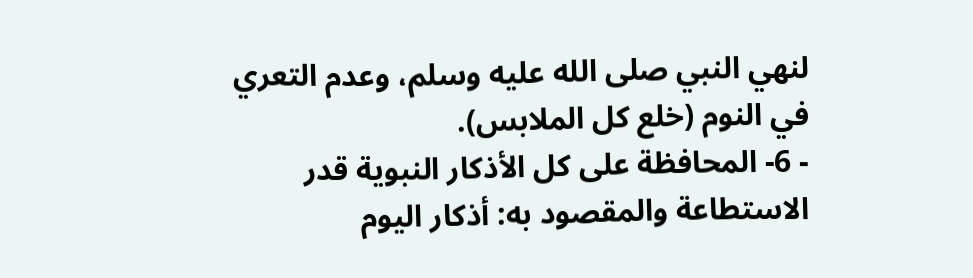لنهي النبي صلى الله عليه وسلم، وعدم التعري في النوم (خلع كل الملابس).
- 6- المحافظة على كل الأذكار النبوية قدر الاستطاعة والمقصود به: أذكار اليوم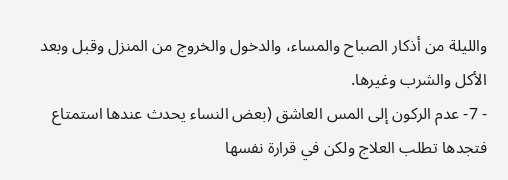والليلة من أذكار الصباح والمساء، والدخول والخروج من المنزل وقبل وبعد الأكل والشرب وغيرها.
- 7- عدم الركون إلى المس العاشق (بعض النساء يحدث عندها استمتاع فتجدها تطلب العلاج ولكن في قرارة نفسها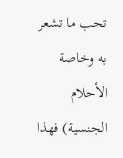تحب ما تشعر به وخاصة الأحلام الجنسية) فهذا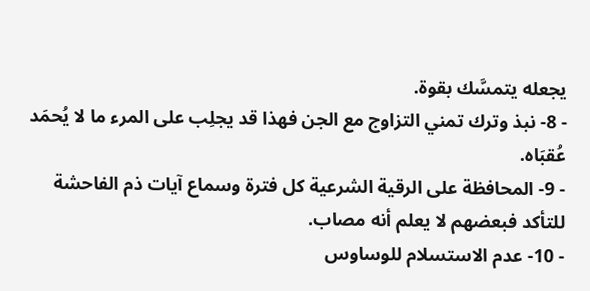يجعله يتمسَّك بقوة.
- 8- نبذ وترك تمني التزاوج مع الجن فهذا قد يجلِب على المرء ما لا يُحمَد عُقبَاه.
- 9- المحافظة على الرقية الشرعية كل فترة وسماع آيات ذم الفاحشة للتأكد فبعضهم لا يعلم أنه مصاب.
- 10- عدم الاستسلام للوساوس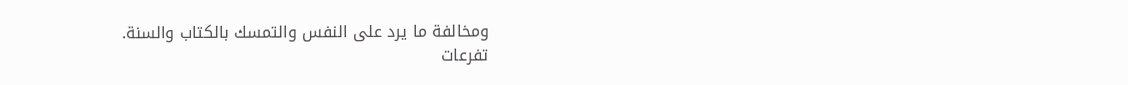ومخالفة ما يرد على النفس والتمسك بالكتاب والسنة.
تفرعات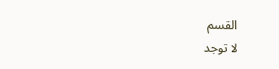القسم
لا توجد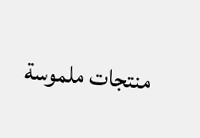منتجات ملموسة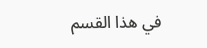في هذا القسم